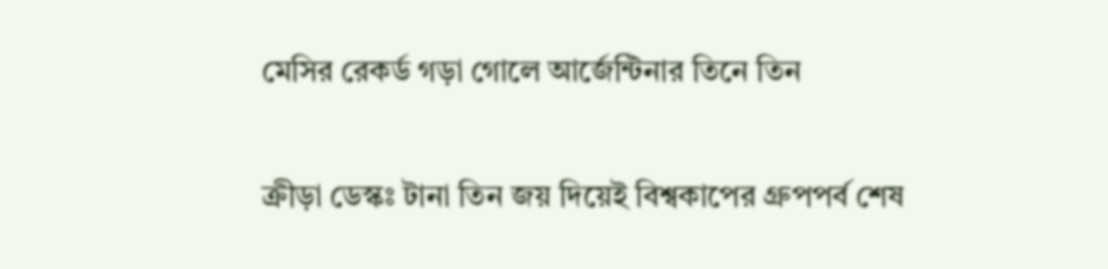মেসির রেকর্ড গড়া গোলে আর্জেন্টিনার তিনে তিন

ক্রীড়া ডেস্কঃ টানা তিন জয় দিয়েই বিশ্বকাপের গ্রুপপর্ব শেষ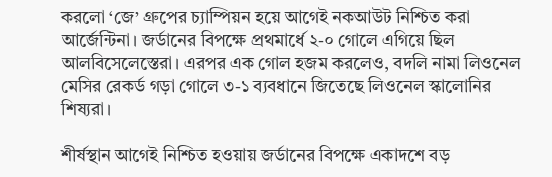করলো ‘জে’ গ্রুপের চ্যাম্পিয়ন হয়ে আগেই নকআউট নিশ্চিত করা আর্জেন্টিনা। জর্ডানের বিপক্ষে প্রথমার্ধে ২-০ গোলে এগিয়ে ছিল আলবিসেলেস্তেরা। এরপর এক গোল হজম করলেও, বদলি নামা লিওনেল মেসির রেকর্ড গড়া গোলে ৩-১ ব্যবধানে জিতেছে লিওনেল স্কালোনির শিষ্যরা।

শীর্ষস্থান আগেই নিশ্চিত হওয়ায় জর্ডানের বিপক্ষে একাদশে বড়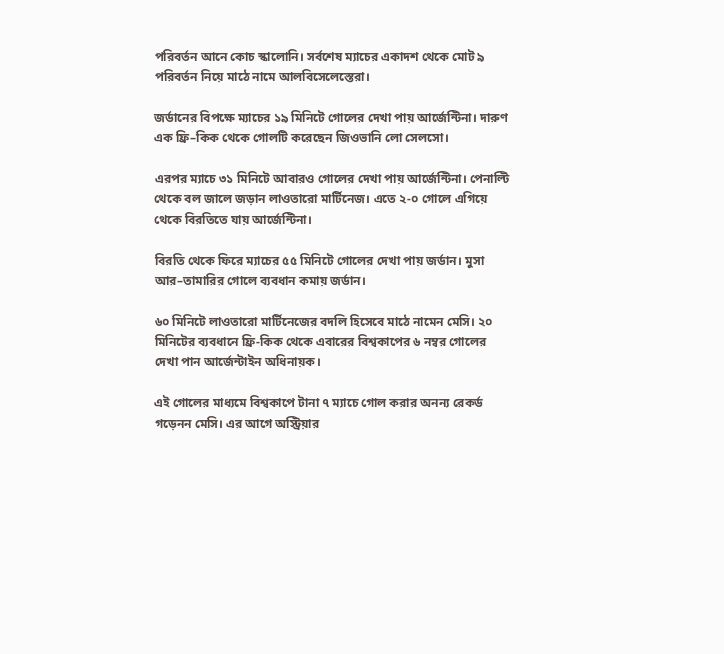পরিবর্তন আনে কোচ স্কালোনি। সর্বশেষ ম্যাচের একাদশ থেকে মোট ৯ পরিবর্তন নিয়ে মাঠে নামে আলবিসেলেস্তেরা।

জর্ডানের বিপক্ষে ম্যাচের ১৯ মিনিটে গোলের দেখা পায় আর্জেন্টিনা। দারুণ এক ফ্রি–কিক থেকে গোলটি করেছেন জিওভানি লো সেলসো।

এরপর ম্যাচে ৩১ মিনিটে আবারও গোলের দেখা পায় আর্জেন্টিনা। পেনাল্টি থেকে বল জালে জড়ান লাওতারো মার্টিনেজ। এতে ২-০ গোলে এগিয়ে থেকে বিরতিতে যায় আর্জেন্টিনা।

বিরতি থেকে ফিরে ম্যাচের ৫৫ মিনিটে গোলের দেখা পায় জর্ডান। মুসা আর–তামারির গোলে ব্যবধান কমায় জর্ডান।

৬০ মিনিটে লাওতারো মার্টিনেজের বদলি হিসেবে মাঠে নামেন মেসি। ২০ মিনিটের ব্যবধানে ফ্রি-কিক থেকে এবারের বিশ্বকাপের ৬ নম্বর গোলের দেখা পান আর্জেন্টাইন অধিনায়ক।

এই গোলের মাধ্যমে বিশ্বকাপে টানা ৭ ম্যাচে গোল করার অনন্য রেকর্ড গড়েনন মেসি। এর আগে অস্ট্রিয়ার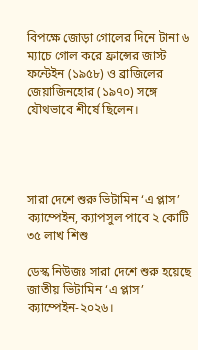বিপক্ষে জোড়া গোলের দিনে টানা ৬ ম্যাচে গোল করে ফ্রান্সের জাস্ট ফন্টেইন (১৯৫৮) ও ব্রাজিলের জেয়াজিনহোর (১৯৭০) সঙ্গে যৌথভাবে শীর্ষে ছিলেন।




সারা দেশে শুরু ভিটামিন ‘এ প্লাস’ ক্যাম্পেইন, ক্যাপসুল পাবে ২ কোটি ৩৫ লাখ শিশু

ডেস্ক নিউজঃ সারা দেশে শুরু হয়েছে জাতীয় ভিটামিন ‘এ প্লাস’ ক্যাম্পেইন-২০২৬।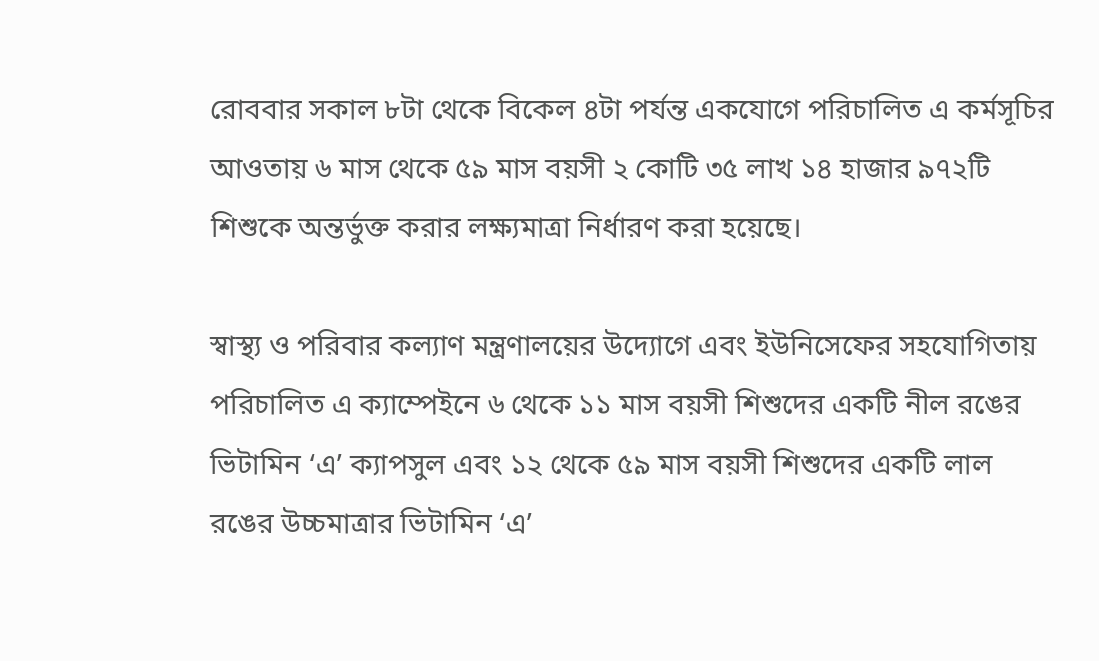রোববার সকাল ৮টা থেকে বিকেল ৪টা পর্যন্ত একযোগে পরিচালিত এ কর্মসূচির আওতায় ৬ মাস থেকে ৫৯ মাস বয়সী ২ কোটি ৩৫ লাখ ১৪ হাজার ৯৭২টি শিশুকে অন্তর্ভুক্ত করার লক্ষ্যমাত্রা নির্ধারণ করা হয়েছে।

স্বাস্থ্য ও পরিবার কল্যাণ মন্ত্রণালয়ের উদ্যোগে এবং ইউনিসেফের সহযোগিতায় পরিচালিত এ ক্যাম্পেইনে ৬ থেকে ১১ মাস বয়সী শিশুদের একটি নীল রঙের ভিটামিন ‘এ’ ক্যাপসুল এবং ১২ থেকে ৫৯ মাস বয়সী শিশুদের একটি লাল রঙের উচ্চমাত্রার ভিটামিন ‘এ’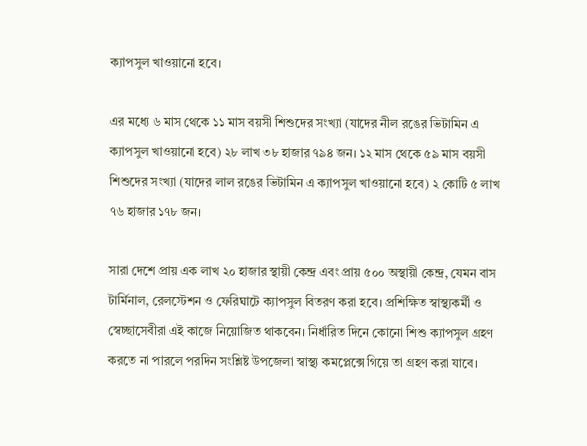ক্যাপসুল খাওয়ানো হবে।

এর মধ্যে ৬ মাস থেকে ১১ মাস বয়সী শিশুদের সংখ্যা (যাদের নীল রঙের ভিটামিন এ ক্যাপসুল খাওয়ানো হবে) ২৮ লাখ ৩৮ হাজার ৭৯৪ জন। ১২ মাস থেকে ৫৯ মাস বয়সী শিশুদের সংখ্যা (যাদের লাল রঙের ভিটামিন এ ক্যাপসুল খাওয়ানো হবে) ২ কোটি ৫ লাখ ৭৬ হাজার ১৭৮ জন।

সারা দেশে প্রায় এক লাখ ২০ হাজার স্থায়ী কেন্দ্র এবং প্রায় ৫০০ অস্থায়ী কেন্দ্র, যেমন বাস টার্মিনাল, রেলস্টেশন ও ফেরিঘাটে ক্যাপসুল বিতরণ করা হবে। প্রশিক্ষিত স্বাস্থ্যকর্মী ও স্বেচ্ছাসেবীরা এই কাজে নিয়োজিত থাকবেন। নির্ধারিত দিনে কোনো শিশু ক্যাপসুল গ্রহণ করতে না পারলে পরদিন সংশ্লিষ্ট উপজেলা স্বাস্থ্য কমপ্লেক্সে গিয়ে তা গ্রহণ করা যাবে।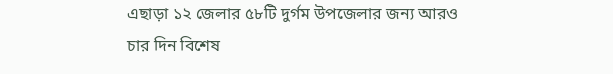এছাড়া ১২ জেলার ৫৮টি দুর্গম উপজেলার জন্য আরও চার দিন বিশেষ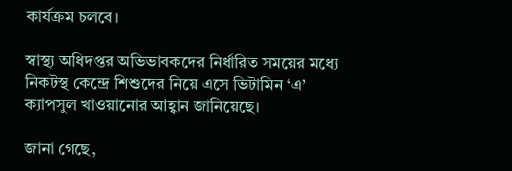কার্যক্রম চলবে।

স্বাস্থ্য অধিদপ্তর অভিভাবকদের নির্ধারিত সময়ের মধ্যে নিকটস্থ কেন্দ্রে শিশুদের নিয়ে এসে ভিটামিন ‘এ’ ক্যাপসুল খাওয়ানোর আহ্বান জানিয়েছে।

জানা গেছে,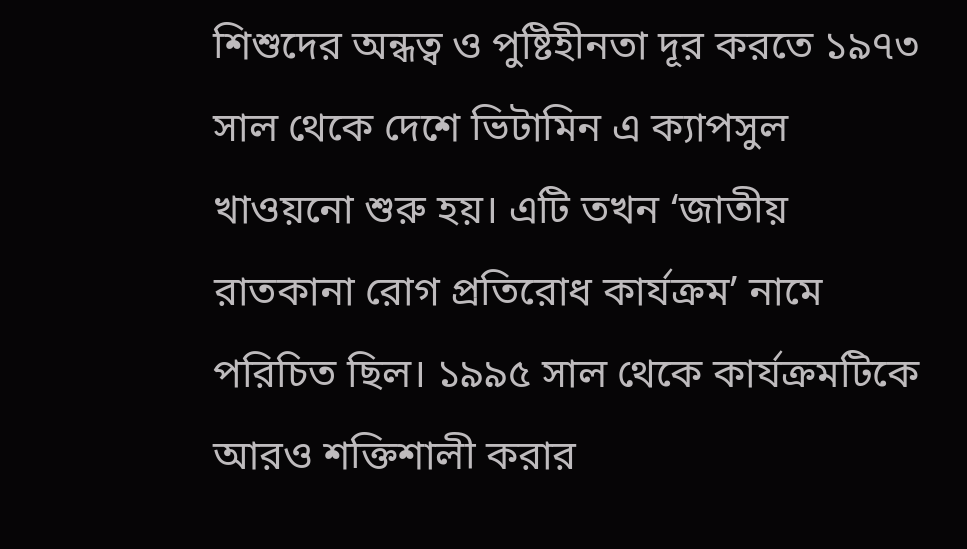শিশুদের অন্ধত্ব ও পুষ্টিহীনতা দূর করতে ১৯৭৩ সাল থেকে দেশে ভিটামিন এ ক্যাপসুল খাওয়নো শুরু হয়। এটি তখন ‘জাতীয় রাতকানা রোগ প্রতিরোধ কার্যক্রম’ নামে পরিচিত ছিল। ১৯৯৫ সাল থেকে কার্যক্রমটিকে আরও শক্তিশালী করার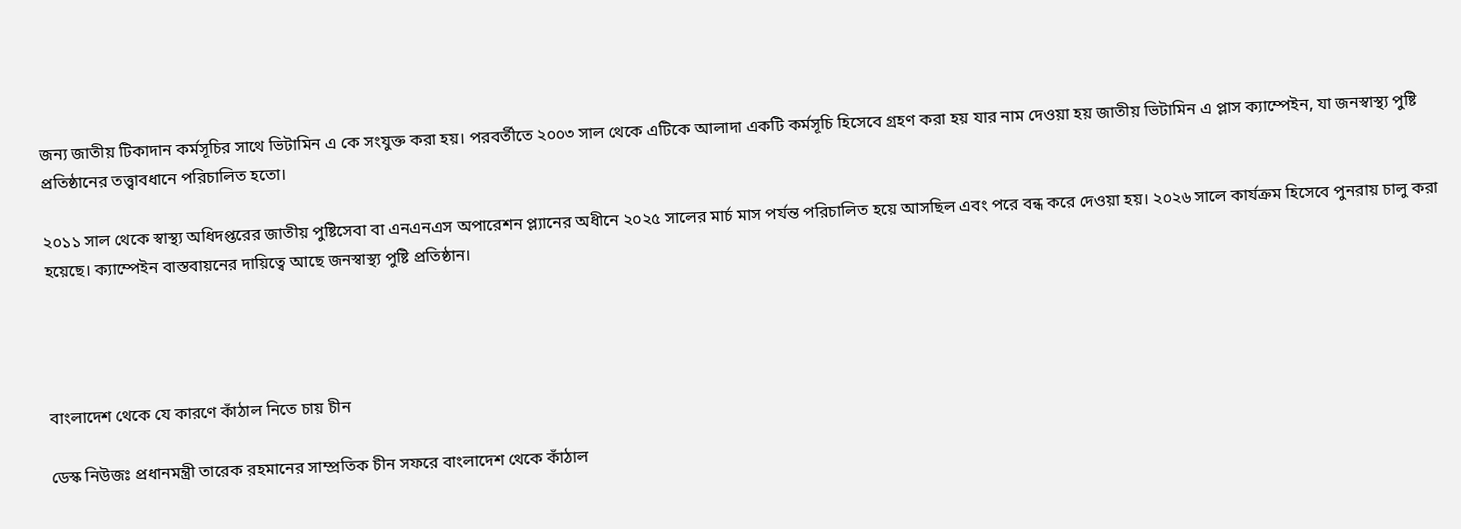জন্য জাতীয় টিকাদান কর্মসূচির সাথে ভিটামিন এ কে সংযুক্ত করা হয়। পরবর্তীতে ২০০৩ সাল থেকে এটিকে আলাদা একটি কর্মসূচি হিসেবে গ্রহণ করা হয় যার নাম দেওয়া হয় জাতীয় ভিটামিন এ প্লাস ক্যাম্পেইন, যা জনস্বাস্থ্য পুষ্টি প্রতিষ্ঠানের তত্ত্বাবধানে পরিচালিত হতো।

২০১১ সাল থেকে স্বাস্থ্য অধিদপ্তরের জাতীয় পুষ্টিসেবা বা এনএনএস অপারেশন প্ল্যানের অধীনে ২০২৫ সালের মার্চ মাস পর্যন্ত পরিচালিত হয়ে আসছিল এবং পরে বন্ধ করে দেওয়া হয়। ২০২৬ সালে কার্যক্রম হিসেবে পুনরায় চালু করা হয়েছে। ক্যাম্পেইন বাস্তবায়নের দায়িত্বে আছে জনস্বাস্থ্য পুষ্টি প্রতিষ্ঠান।




বাংলাদেশ থেকে যে কারণে কাঁঠাল নিতে চায় চীন

ডেস্ক নিউজঃ প্রধানমন্ত্রী তারেক রহমানের সাম্প্রতিক চীন সফরে বাংলাদেশ থেকে কাঁঠাল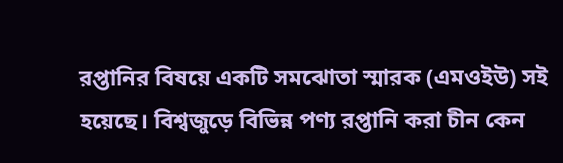রপ্তানির বিষয়ে একটি সমঝোতা স্মারক (এমওইউ) সই হয়েছে। বিশ্বজুড়ে বিভিন্ন পণ্য রপ্তানি করা চীন কেন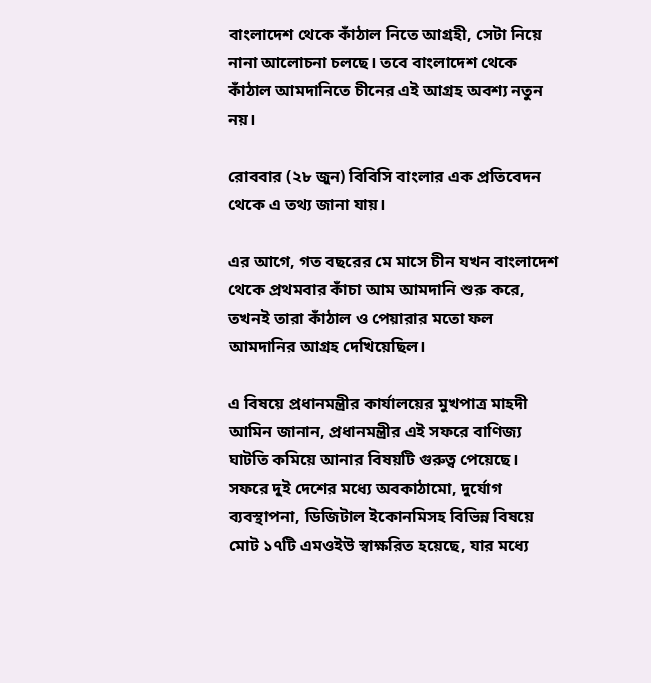বাংলাদেশ থেকে কাঁঠাল নিতে আগ্রহী, সেটা নিয়ে নানা আলোচনা চলছে। তবে বাংলাদেশ থেকে কাঁঠাল আমদানিতে চীনের এই আগ্রহ অবশ্য নতুন নয়।

রোববার (২৮ জুন) বিবিসি বাংলার এক প্রতিবেদন থেকে এ তথ্য জানা যায়।

এর আগে, গত বছরের মে মাসে চীন যখন বাংলাদেশ থেকে প্রথমবার কাঁচা আম আমদানি শুরু করে, তখনই তারা কাঁঠাল ও পেয়ারার মতো ফল আমদানির আগ্রহ দেখিয়েছিল।

এ বিষয়ে প্রধানমন্ত্রীর কার্যালয়ের মুখপাত্র মাহদী আমিন জানান, প্রধানমন্ত্রীর এই সফরে বাণিজ্য ঘাটতি কমিয়ে আনার বিষয়টি গুরুত্ব পেয়েছে। সফরে দুই দেশের মধ্যে অবকাঠামো, দুর্যোগ ব্যবস্থাপনা, ডিজিটাল ইকোনমিসহ বিভিন্ন বিষয়ে মোট ১৭টি এমওইউ স্বাক্ষরিত হয়েছে, যার মধ্যে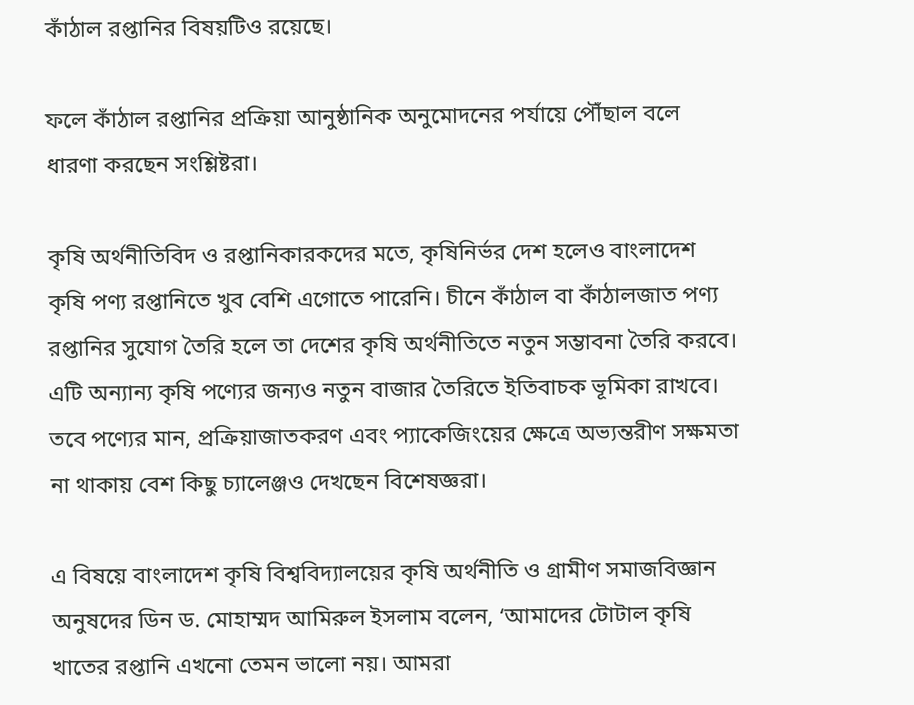কাঁঠাল রপ্তানির বিষয়টিও রয়েছে।

ফলে কাঁঠাল রপ্তানির প্রক্রিয়া আনুষ্ঠানিক অনুমোদনের পর্যায়ে পৌঁছাল বলে ধারণা করছেন সংশ্লিষ্টরা।

কৃষি অর্থনীতিবিদ ও রপ্তানিকারকদের মতে, কৃষিনির্ভর দেশ হলেও বাংলাদেশ কৃষি পণ্য রপ্তানিতে খুব বেশি এগোতে পারেনি। চীনে কাঁঠাল বা কাঁঠালজাত পণ্য রপ্তানির সুযোগ তৈরি হলে তা দেশের কৃষি অর্থনীতিতে নতুন সম্ভাবনা তৈরি করবে। এটি অন্যান্য কৃষি পণ্যের জন্যও নতুন বাজার তৈরিতে ইতিবাচক ভূমিকা রাখবে। তবে পণ্যের মান, প্রক্রিয়াজাতকরণ এবং প্যাকেজিংয়ের ক্ষেত্রে অভ্যন্তরীণ সক্ষমতা না থাকায় বেশ কিছু চ্যালেঞ্জও দেখছেন বিশেষজ্ঞরা।

এ বিষয়ে বাংলাদেশ কৃষি বিশ্ববিদ্যালয়ের কৃষি অর্থনীতি ও গ্রামীণ সমাজবিজ্ঞান অনুষদের ডিন ড. মোহাম্মদ আমিরুল ইসলাম বলেন, ‘আমাদের টোটাল কৃষি খাতের রপ্তানি এখনো তেমন ভালো নয়। আমরা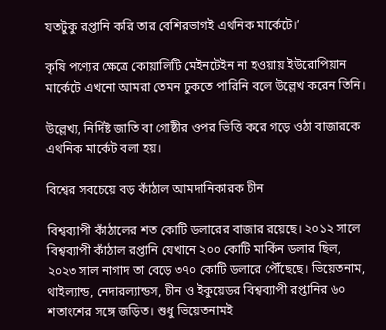যতটুকু রপ্তানি করি তার বেশিরভাগই এথনিক মার্কেটে।’

কৃষি পণ্যের ক্ষেত্রে কোয়ালিটি মেইনটেইন না হওয়ায় ইউরোপিয়ান মার্কেটে এখনো আমরা তেমন ঢুকতে পারিনি বলে উল্লেখ করেন তিনি।

উল্লেখ্য, নির্দিষ্ট জাতি বা গোষ্ঠীর ওপর ভিত্তি করে গড়ে ওঠা বাজারকে এথনিক মার্কেট বলা হয়।

বিশ্বের সবচেয়ে বড় কাঁঠাল আমদানিকারক চীন

বিশ্বব্যাপী কাঁঠালের শত কোটি ডলারের বাজার রয়েছে। ২০১২ সালে বিশ্বব্যাপী কাঁঠাল রপ্তানি যেখানে ২০০ কোটি মার্কিন ডলার ছিল, ২০২৩ সাল নাগাদ তা বেড়ে ৩৭০ কোটি ডলারে পৌঁছেছে। ভিয়েতনাম, থাইল্যান্ড, নেদারল্যান্ডস, চীন ও ইকুয়েডর বিশ্বব্যাপী রপ্তানির ৬০ শতাংশের সঙ্গে জড়িত। শুধু ভিয়েতনামই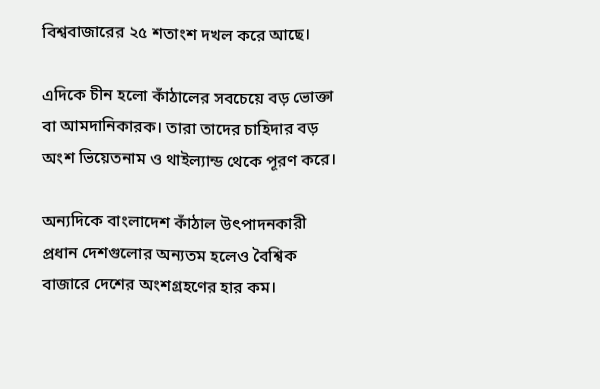বিশ্ববাজারের ২৫ শতাংশ দখল করে আছে।

এদিকে চীন হলো কাঁঠালের সবচেয়ে বড় ভোক্তা বা আমদানিকারক। তারা তাদের চাহিদার বড় অংশ ভিয়েতনাম ও থাইল্যান্ড থেকে পূরণ করে।

অন্যদিকে বাংলাদেশ কাঁঠাল উৎপাদনকারী প্রধান দেশগুলোর অন্যতম হলেও বৈশ্বিক বাজারে দেশের অংশগ্রহণের হার কম।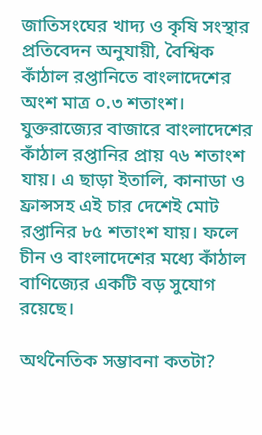জাতিসংঘের খাদ্য ও কৃষি সংস্থার প্রতিবেদন অনুযায়ী, বৈশ্বিক কাঁঠাল রপ্তানিতে বাংলাদেশের অংশ মাত্র ০.৩ শতাংশ। যুক্তরাজ্যের বাজারে বাংলাদেশের কাঁঠাল রপ্তানির প্রায় ৭৬ শতাংশ যায়। এ ছাড়া ইতালি, কানাডা ও ফ্রান্সসহ এই চার দেশেই মোট রপ্তানির ৮৫ শতাংশ যায়। ফলে চীন ও বাংলাদেশের মধ্যে কাঁঠাল বাণিজ্যের একটি বড় সুযোগ রয়েছে।

অর্থনৈতিক সম্ভাবনা কতটা?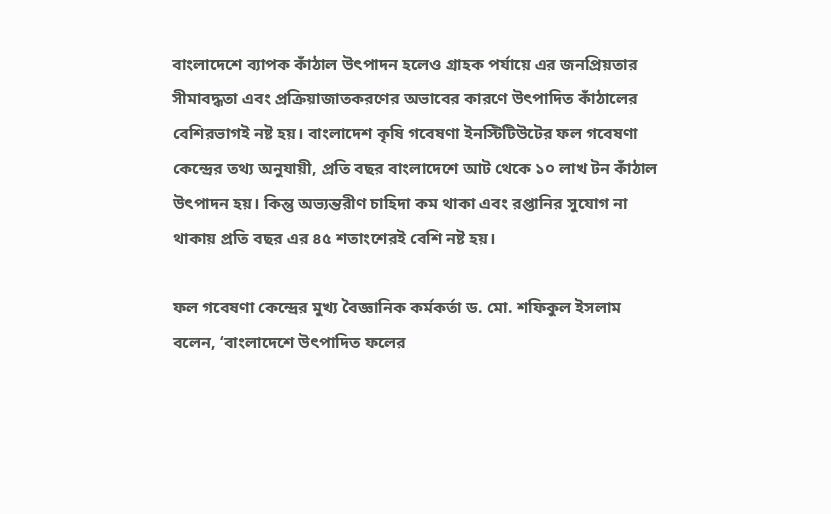বাংলাদেশে ব্যাপক কাঁঠাল উৎপাদন হলেও গ্রাহক পর্যায়ে এর জনপ্রিয়তার সীমাবদ্ধতা এবং প্রক্রিয়াজাতকরণের অভাবের কারণে উৎপাদিত কাঁঠালের বেশিরভাগই নষ্ট হয়। বাংলাদেশ কৃষি গবেষণা ইনস্টিটিউটের ফল গবেষণা কেন্দ্রের তথ্য অনুযায়ী, প্রতি বছর বাংলাদেশে আট থেকে ১০ লাখ টন কাঁঠাল উৎপাদন হয়। কিন্তু অভ্যন্তরীণ চাহিদা কম থাকা এবং রপ্তানির সুযোগ না থাকায় প্রতি বছর এর ৪৫ শতাংশেরই বেশি নষ্ট হয়।

ফল গবেষণা কেন্দ্রের মুখ্য বৈজ্ঞানিক কর্মকর্তা ড. মো. শফিকুল ইসলাম বলেন, ‘বাংলাদেশে উৎপাদিত ফলের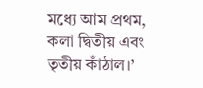মধ্যে আম প্রথম, কলা দ্বিতীয় এবং তৃতীয় কাঁঠাল।’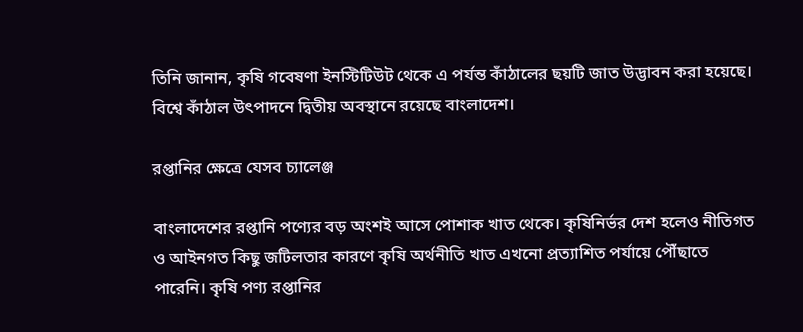তিনি জানান, কৃষি গবেষণা ইনস্টিটিউট থেকে এ পর্যন্ত কাঁঠালের ছয়টি জাত উদ্ভাবন করা হয়েছে। বিশ্বে কাঁঠাল উৎপাদনে দ্বিতীয় অবস্থানে রয়েছে বাংলাদেশ।

রপ্তানির ক্ষেত্রে যেসব চ্যালেঞ্জ

বাংলাদেশের রপ্তানি পণ্যের বড় অংশই আসে পোশাক খাত থেকে। কৃষিনির্ভর দেশ হলেও নীতিগত ও আইনগত কিছু জটিলতার কারণে কৃষি অর্থনীতি খাত এখনো প্রত্যাশিত পর্যায়ে পৌঁছাতে পারেনি। কৃষি পণ্য রপ্তানির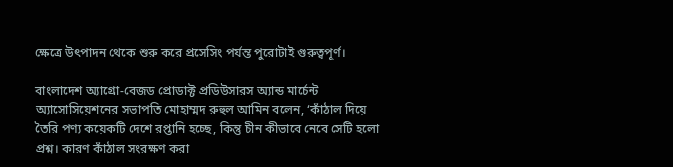ক্ষেত্রে উৎপাদন থেকে শুরু করে প্রসেসিং পর্যন্ত পুরোটাই গুরুত্বপূর্ণ।

বাংলাদেশ অ্যাগ্রো-বেজড প্রোডাক্ট প্রডিউসারস অ্যান্ড মার্চেন্ট অ্যাসোসিয়েশনের সভাপতি মোহাম্মদ রুহুল আমিন বলেন, ‘কাঁঠাল দিয়ে তৈরি পণ্য কয়েকটি দেশে রপ্তানি হচ্ছে, কিন্তু চীন কীভাবে নেবে সেটি হলো প্রশ্ন। কারণ কাঁঠাল সংরক্ষণ করা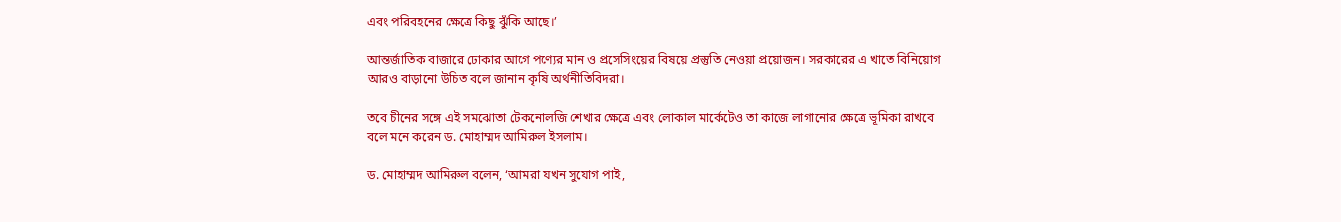এবং পরিবহনের ক্ষেত্রে কিছু ঝুঁকি আছে।’

আন্তর্জাতিক বাজারে ঢোকার আগে পণ্যের মান ও প্রসেসিংয়ের বিষয়ে প্রস্তুতি নেওয়া প্রয়োজন। সরকারের এ খাতে বিনিয়োগ আরও বাড়ানো উচিত বলে জানান কৃষি অর্থনীতিবিদরা।

তবে চীনের সঙ্গে এই সমঝোতা টেকনোলজি শেখার ক্ষেত্রে এবং লোকাল মার্কেটেও তা কাজে লাগানোর ক্ষেত্রে ভূমিকা রাখবে বলে মনে করেন ড. মোহাম্মদ আমিরুল ইসলাম।

ড. মোহাম্মদ আমিরুল বলেন, ‘আমরা যখন সুযোগ পাই,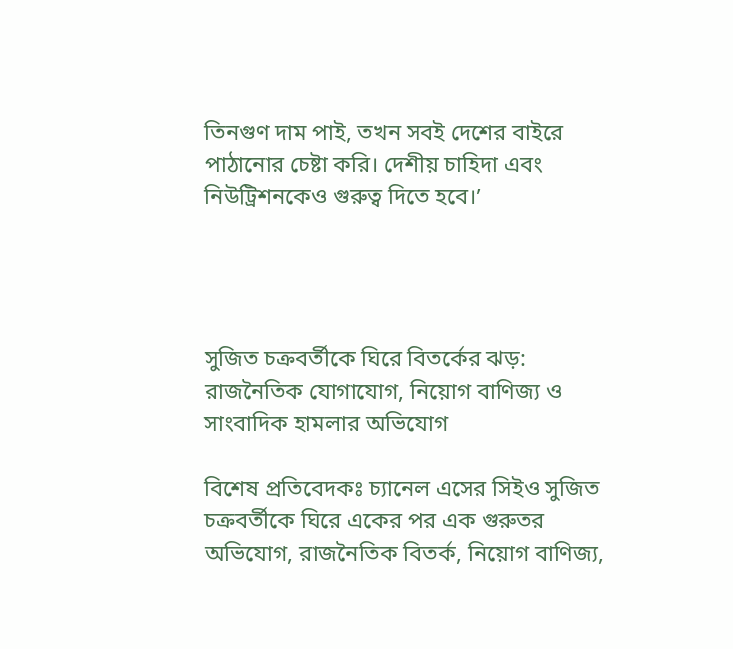তিনগুণ দাম পাই, তখন সবই দেশের বাইরে পাঠানোর চেষ্টা করি। দেশীয় চাহিদা এবং নিউট্রিশনকেও গুরুত্ব দিতে হবে।’




সুজিত চক্রবর্তীকে ঘিরে বিতর্কের ঝড়: রাজনৈতিক যোগাযোগ, নিয়োগ বাণিজ্য ও সাংবাদিক হামলার অভিযোগ

বিশেষ প্রতিবেদকঃ চ্যানেল এসের সিইও সুজিত চক্রবর্তীকে ঘিরে একের পর এক গুরুতর অভিযোগ, রাজনৈতিক বিতর্ক, নিয়োগ বাণিজ্য,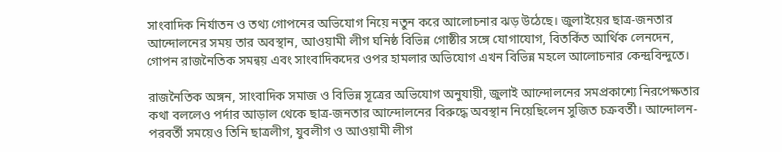সাংবাদিক নির্যাতন ও তথ্য গোপনের অভিযোগ নিয়ে নতুন করে আলোচনার ঝড় উঠেছে। জুলাইয়ের ছাত্র-জনতার আন্দোলনের সময় তার অবস্থান, আওয়ামী লীগ ঘনিষ্ঠ বিভিন্ন গোষ্ঠীর সঙ্গে যোগাযোগ, বিতর্কিত আর্থিক লেনদেন, গোপন রাজনৈতিক সমন্বয় এবং সাংবাদিকদের ওপর হামলার অভিযোগ এখন বিভিন্ন মহলে আলোচনার কেন্দ্রবিন্দুতে।

রাজনৈতিক অঙ্গন, সাংবাদিক সমাজ ও বিভিন্ন সূত্রের অভিযোগ অনুযায়ী, জুলাই আন্দোলনের সমপ্রকাশ্যে নিরপেক্ষতার কথা বললেও পর্দার আড়াল থেকে ছাত্র-জনতার আন্দোলনের বিরুদ্ধে অবস্থান নিয়েছিলেন সুজিত চক্রবর্তী। আন্দোলন-পরবর্তী সময়েও তিনি ছাত্রলীগ, যুবলীগ ও আওয়ামী লীগ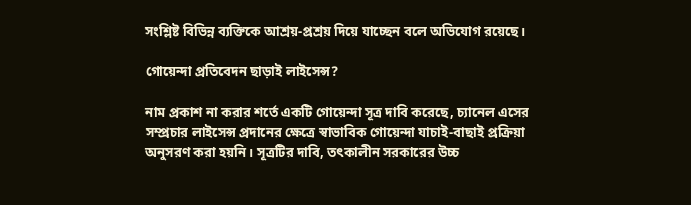সংশ্লিষ্ট বিভিন্ন ব্যক্তিকে আশ্রয়-প্রশ্রয় দিয়ে যাচ্ছেন বলে অভিযোগ রয়েছে।

গোয়েন্দা প্রতিবেদন ছাড়াই লাইসেন্স?

নাম প্রকাশ না করার শর্তে একটি গোয়েন্দা সূত্র দাবি করেছে, চ্যানেল এসের সম্প্রচার লাইসেন্স প্রদানের ক্ষেত্রে স্বাভাবিক গোয়েন্দা যাচাই-বাছাই প্রক্রিয়া অনুসরণ করা হয়নি। সূত্রটির দাবি, তৎকালীন সরকারের উচ্চ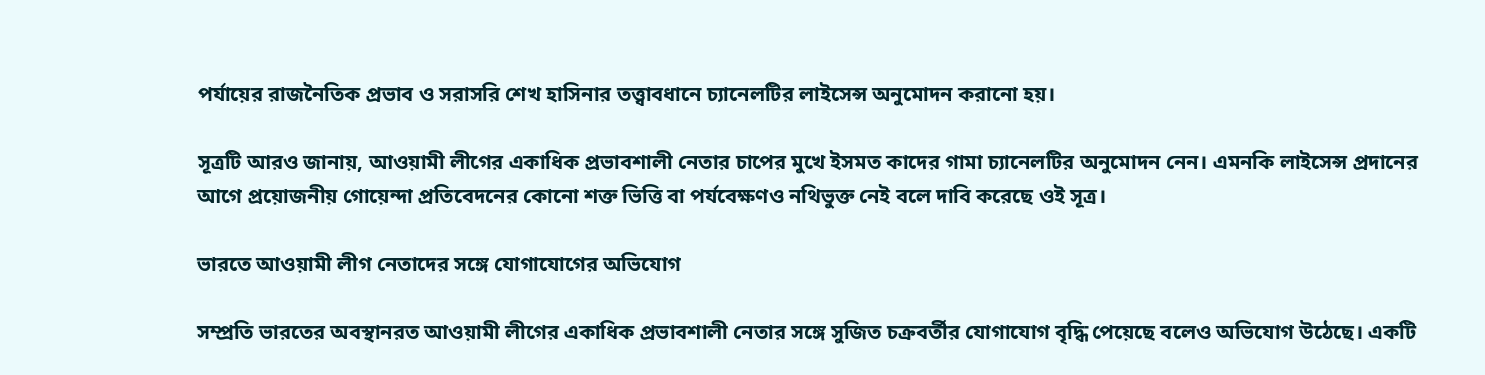পর্যায়ের রাজনৈতিক প্রভাব ও সরাসরি শেখ হাসিনার তত্ত্বাবধানে চ্যানেলটির লাইসেন্স অনুমোদন করানো হয়।

সূত্রটি আরও জানায়, আওয়ামী লীগের একাধিক প্রভাবশালী নেতার চাপের মুখে ইসমত কাদের গামা চ্যানেলটির অনুমোদন নেন। এমনকি লাইসেন্স প্রদানের আগে প্রয়োজনীয় গোয়েন্দা প্রতিবেদনের কোনো শক্ত ভিত্তি বা পর্যবেক্ষণও নথিভুক্ত নেই বলে দাবি করেছে ওই সূত্র।

ভারতে আওয়ামী লীগ নেতাদের সঙ্গে যোগাযোগের অভিযোগ

সম্প্রতি ভারতের অবস্থানরত আওয়ামী লীগের একাধিক প্রভাবশালী নেতার সঙ্গে সুজিত চক্রবর্তীর যোগাযোগ বৃদ্ধি পেয়েছে বলেও অভিযোগ উঠেছে। একটি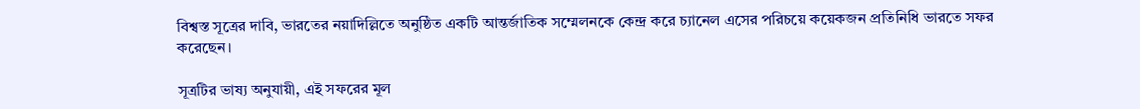বিশ্বস্ত সূত্রের দাবি, ভারতের নয়াদিল্লিতে অনুষ্ঠিত একটি আন্তর্জাতিক সম্মেলনকে কেন্দ্র করে চ্যানেল এসের পরিচয়ে কয়েকজন প্রতিনিধি ভারতে সফর করেছেন।

সূত্রটির ভাষ্য অনুযায়ী, এই সফরের মূল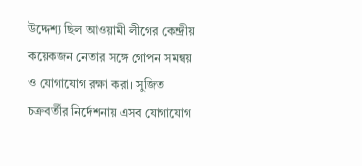উদ্দেশ্য ছিল আওয়ামী লীগের কেন্দ্রীয় কয়েকজন নেতার সঙ্গে গোপন সমন্বয় ও যোগাযোগ রক্ষা করা। সুজিত চক্রবর্তীর নির্দেশনায় এসব যোগাযোগ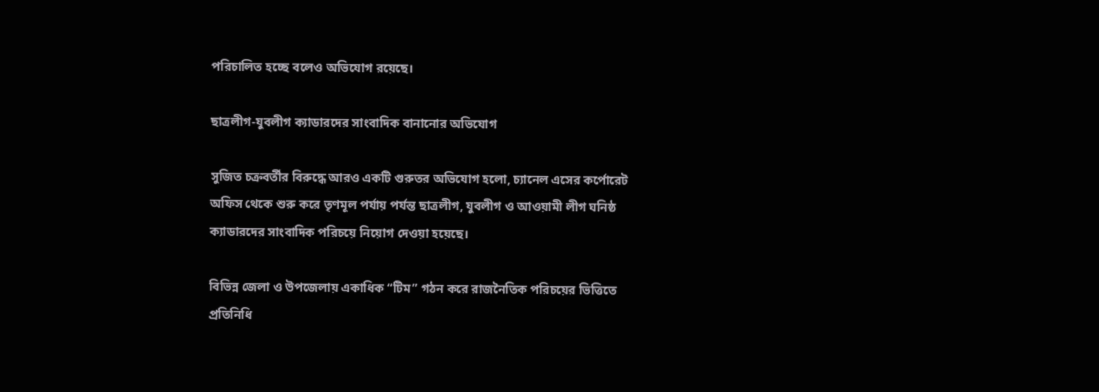পরিচালিত হচ্ছে বলেও অভিযোগ রয়েছে।

ছাত্রলীগ-যুবলীগ ক্যাডারদের সাংবাদিক বানানোর অভিযোগ

সুজিত চক্রবর্তীর বিরুদ্ধে আরও একটি গুরুতর অভিযোগ হলো, চ্যানেল এসের কর্পোরেট অফিস থেকে শুরু করে তৃণমূল পর্যায় পর্যন্ত ছাত্রলীগ, যুবলীগ ও আওয়ামী লীগ ঘনিষ্ঠ ক্যাডারদের সাংবাদিক পরিচয়ে নিয়োগ দেওয়া হয়েছে।

বিভিন্ন জেলা ও উপজেলায় একাধিক “টিম” গঠন করে রাজনৈতিক পরিচয়ের ভিত্তিতে প্রতিনিধি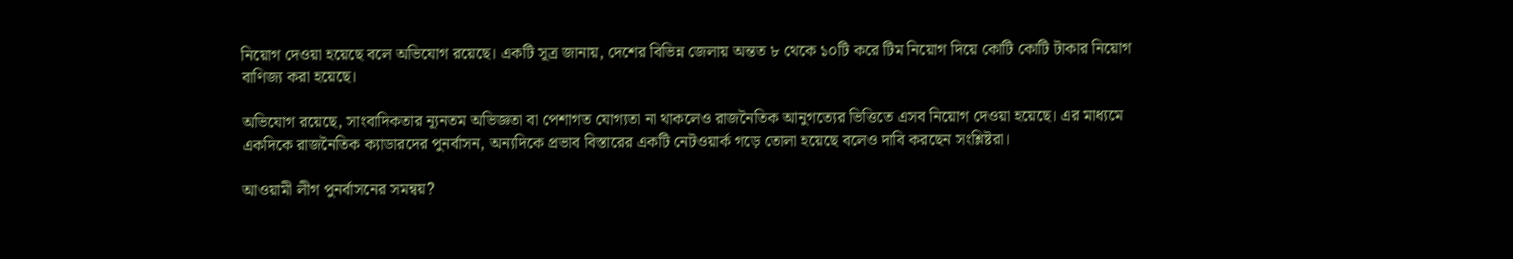নিয়োগ দেওয়া হয়েছে বলে অভিযোগ রয়েছে। একটি সূত্র জানায়, দেশের বিভিন্ন জেলায় অন্তত ৮ থেকে ১০টি করে টিম নিয়োগ দিয়ে কোটি কোটি টাকার নিয়োগ বাণিজ্য করা হয়েছে।

অভিযোগ রয়েছে, সাংবাদিকতার ন্যূনতম অভিজ্ঞতা বা পেশাগত যোগ্যতা না থাকলেও রাজনৈতিক আনুগত্যের ভিত্তিতে এসব নিয়োগ দেওয়া হয়েছে। এর মাধ্যমে একদিকে রাজনৈতিক ক্যাডারদের পুনর্বাসন, অন্যদিকে প্রভাব বিস্তারের একটি নেটওয়ার্ক গড়ে তোলা হয়েছে বলেও দাবি করছেন সংশ্লিষ্টরা।

আওয়ামী লীগ পুনর্বাসনের সমন্বয়?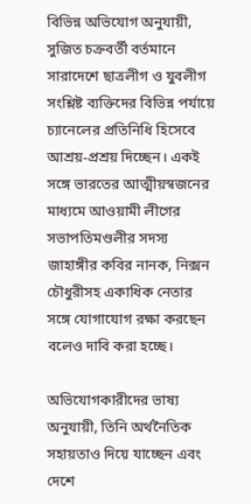বিভিন্ন অভিযোগ অনুযায়ী, সুজিত চক্রবর্তী বর্তমানে সারাদেশে ছাত্রলীগ ও যুবলীগ সংশ্লিষ্ট ব্যক্তিদের বিভিন্ন পর্যায়ে চ্যানেলের প্রতিনিধি হিসেবে আশ্রয়-প্রশ্রয় দিচ্ছেন। একই সঙ্গে ভারতের আত্মীয়স্বজনের মাধ্যমে আওয়ামী লীগের সভাপতিমণ্ডলীর সদস্য জাহাঙ্গীর কবির নানক, নিক্সন চৌধুরীসহ একাধিক নেতার সঙ্গে যোগাযোগ রক্ষা করছেন বলেও দাবি করা হচ্ছে।

অভিযোগকারীদের ভাষ্য অনুযায়ী, তিনি অর্থনৈতিক সহায়তাও দিয়ে যাচ্ছেন এবং দেশে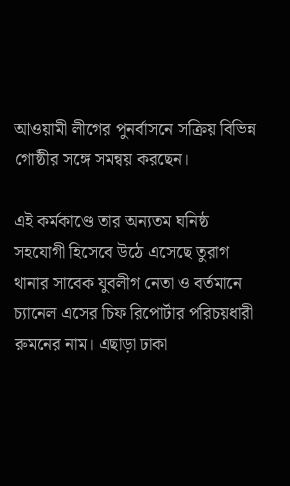আওয়ামী লীগের পুনর্বাসনে সক্রিয় বিভিন্ন গোষ্ঠীর সঙ্গে সমন্বয় করছেন।

এই কর্মকাণ্ডে তার অন্যতম ঘনিষ্ঠ সহযোগী হিসেবে উঠে এসেছে তুরাগ থানার সাবেক যুবলীগ নেতা ও বর্তমানে চ্যানেল এসের চিফ রিপোর্টার পরিচয়ধারী রুমনের নাম। এছাড়া ঢাকা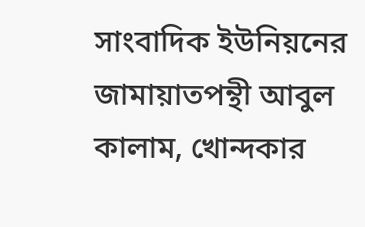সাংবাদিক ইউনিয়নের জামায়াতপন্থী আবুল কালাম, খোন্দকার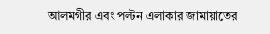আলমগীর এবং পল্টন এলাকার জামায়াতের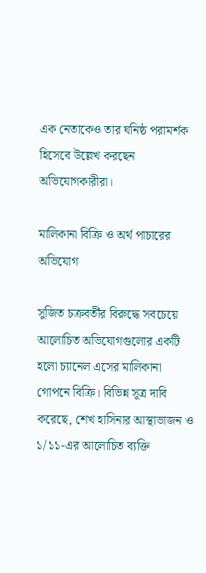এক নেতাকেও তার ঘনিষ্ঠ পরামর্শক হিসেবে উল্লেখ করছেন অভিযোগকারীরা।

মালিকানা বিক্রি ও অর্থ পাচারের অভিযোগ

সুজিত চক্রবর্তীর বিরুদ্ধে সবচেয়ে আলোচিত অভিযোগগুলোর একটি হলো চ্যানেল এসের মালিকানা গোপনে বিক্রি। বিভিন্ন সূত্র দাবি করেছে, শেখ হাসিনার আস্থাভাজন ও ১/১১-এর আলোচিত ব্যক্তি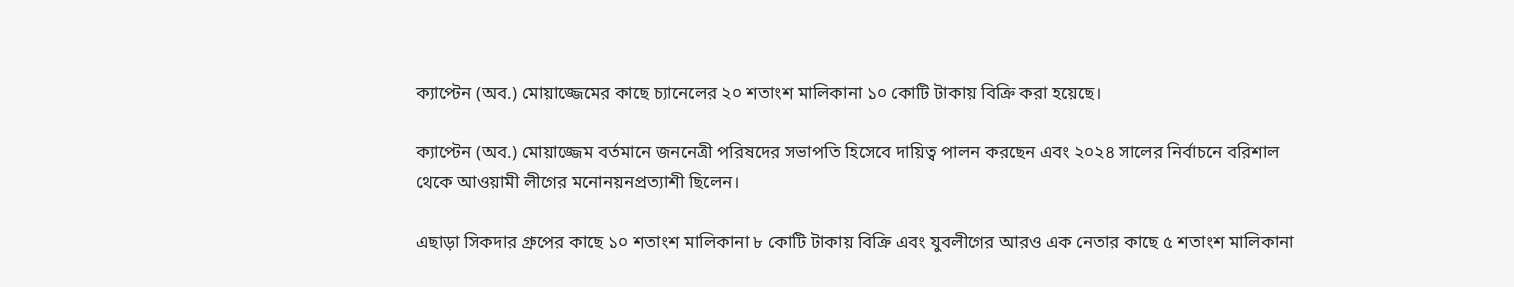ক্যাপ্টেন (অব.) মোয়াজ্জেমের কাছে চ্যানেলের ২০ শতাংশ মালিকানা ১০ কোটি টাকায় বিক্রি করা হয়েছে।

ক্যাপ্টেন (অব.) মোয়াজ্জেম বর্তমানে জননেত্রী পরিষদের সভাপতি হিসেবে দায়িত্ব পালন করছেন এবং ২০২৪ সালের নির্বাচনে বরিশাল থেকে আওয়ামী লীগের মনোনয়নপ্রত্যাশী ছিলেন।

এছাড়া সিকদার গ্রুপের কাছে ১০ শতাংশ মালিকানা ৮ কোটি টাকায় বিক্রি এবং যুবলীগের আরও এক নেতার কাছে ৫ শতাংশ মালিকানা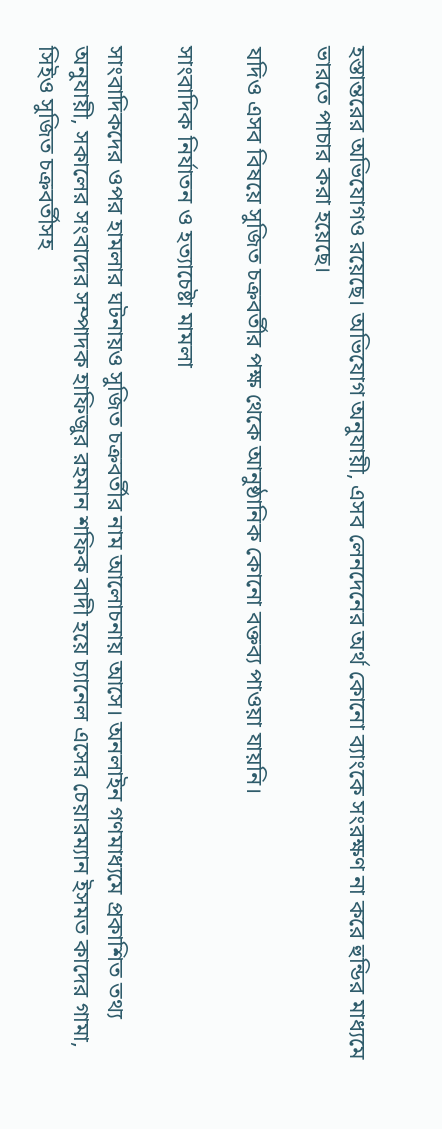হস্তান্তরের অভিযোগও রয়েছে। অভিযোগ অনুযায়ী, এসব লেনদেনের অর্থ কোনো ব্যাংকে সংরক্ষণ না করে হুন্ডির মাধ্যমে ভারতে পাচার করা হয়েছে।

যদিও এসব বিষয়ে সুজিত চক্রবর্তীর পক্ষ থেকে আনুষ্ঠানিক কোনো বক্তব্য পাওয়া যায়নি।

সাংবাদিক নির্যাতন ও হত্যাচেষ্টা মামলা

সাংবাদিকদের ওপর হামলার ঘটনায়ও সুজিত চক্রবর্তীর নাম আলোচনায় আসে। অনলাইন গণমাধ্যমে প্রকাশিত তথ্য অনুযায়ী, সকালের সংবাদের সম্পাদক হাফিজুর রহমান শফিক বাদী হয়ে চ্যানেল এসের চেয়ারম্যান ইসমত কাদের গামা, সিইও সুজিত চক্রবর্তীসহ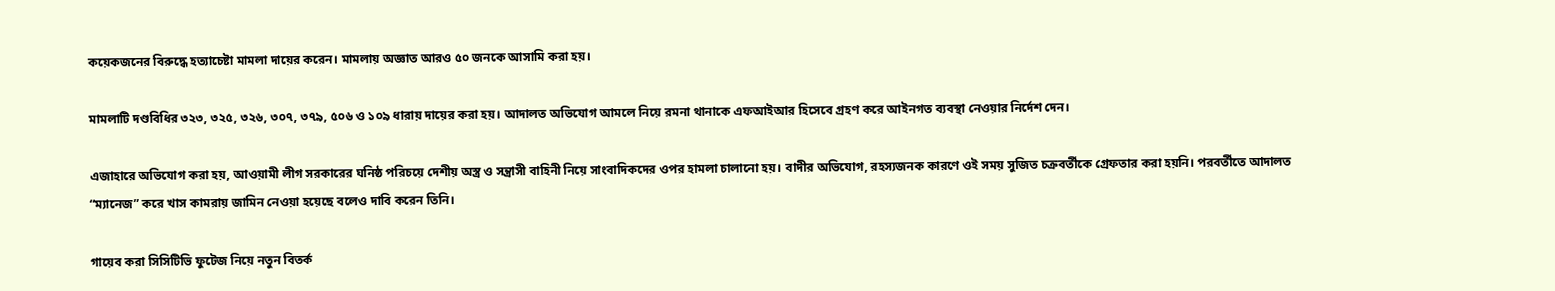কয়েকজনের বিরুদ্ধে হত্যাচেষ্টা মামলা দায়ের করেন। মামলায় অজ্ঞাত আরও ৫০ জনকে আসামি করা হয়।

মামলাটি দণ্ডবিধির ৩২৩, ৩২৫, ৩২৬, ৩০৭, ৩৭৯, ৫০৬ ও ১০৯ ধারায় দায়ের করা হয়। আদালত অভিযোগ আমলে নিয়ে রমনা থানাকে এফআইআর হিসেবে গ্রহণ করে আইনগত ব্যবস্থা নেওয়ার নির্দেশ দেন।

এজাহারে অভিযোগ করা হয়, আওয়ামী লীগ সরকারের ঘনিষ্ঠ পরিচয়ে দেশীয় অস্ত্র ও সন্ত্রাসী বাহিনী নিয়ে সাংবাদিকদের ওপর হামলা চালানো হয়। বাদীর অভিযোগ, রহস্যজনক কারণে ওই সময় সুজিত চক্রবর্তীকে গ্রেফতার করা হয়নি। পরবর্তীতে আদালত “ম্যানেজ” করে খাস কামরায় জামিন নেওয়া হয়েছে বলেও দাবি করেন তিনি।

গায়েব করা সিসিটিভি ফুটেজ নিয়ে নতুন বিতর্ক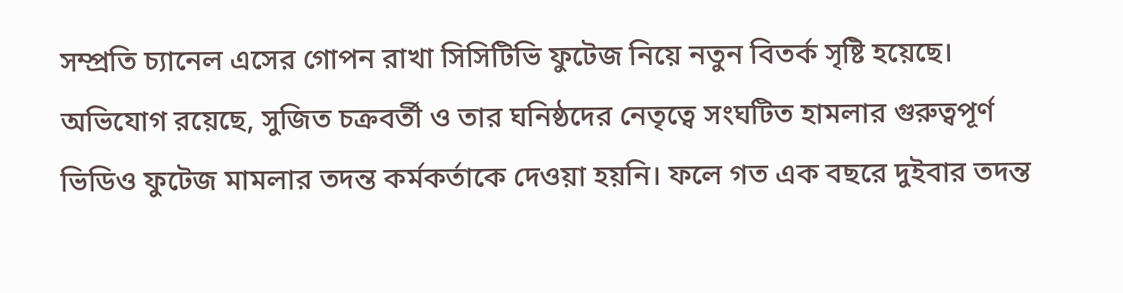সম্প্রতি চ্যানেল এসের গোপন রাখা সিসিটিভি ফুটেজ নিয়ে নতুন বিতর্ক সৃষ্টি হয়েছে। অভিযোগ রয়েছে, সুজিত চক্রবর্তী ও তার ঘনিষ্ঠদের নেতৃত্বে সংঘটিত হামলার গুরুত্বপূর্ণ ভিডিও ফুটেজ মামলার তদন্ত কর্মকর্তাকে দেওয়া হয়নি। ফলে গত এক বছরে দুইবার তদন্ত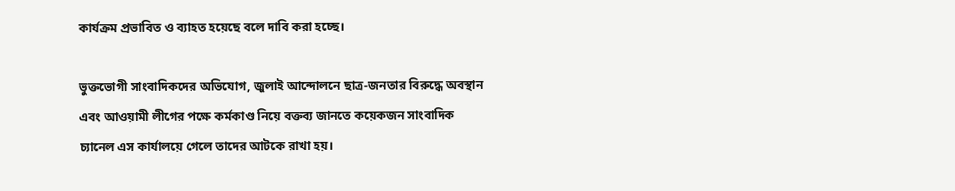কার্যক্রম প্রভাবিত ও ব্যাহত হয়েছে বলে দাবি করা হচ্ছে।

ভুক্তভোগী সাংবাদিকদের অভিযোগ, জুলাই আন্দোলনে ছাত্র-জনতার বিরুদ্ধে অবস্থান এবং আওয়ামী লীগের পক্ষে কর্মকাণ্ড নিয়ে বক্তব্য জানতে কয়েকজন সাংবাদিক চ্যানেল এস কার্যালয়ে গেলে তাদের আটকে রাখা হয়।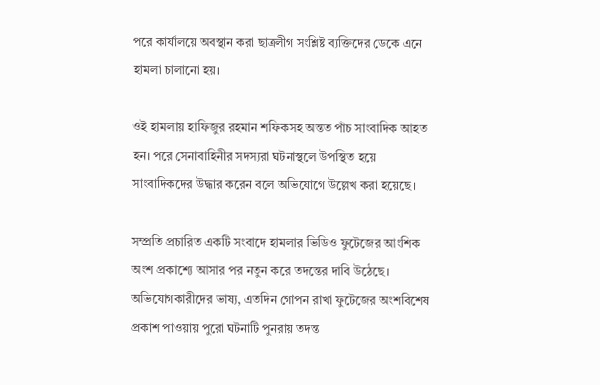পরে কার্যালয়ে অবস্থান করা ছাত্রলীগ সংশ্লিষ্ট ব্যক্তিদের ডেকে এনে হামলা চালানো হয়।

ওই হামলায় হাফিজুর রহমান শফিকসহ অন্তত পাঁচ সাংবাদিক আহত হন। পরে সেনাবাহিনীর সদস্যরা ঘটনাস্থলে উপস্থিত হয়ে সাংবাদিকদের উদ্ধার করেন বলে অভিযোগে উল্লেখ করা হয়েছে।

সম্প্রতি প্রচারিত একটি সংবাদে হামলার ভিডিও ফুটেজের আংশিক অংশ প্রকাশ্যে আসার পর নতুন করে তদন্তের দাবি উঠেছে। অভিযোগকারীদের ভাষ্য, এতদিন গোপন রাখা ফুটেজের অংশবিশেষ প্রকাশ পাওয়ায় পুরো ঘটনাটি পুনরায় তদন্ত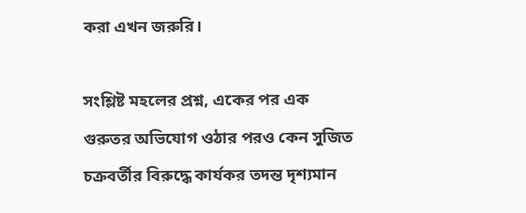করা এখন জরুরি।

সংশ্লিষ্ট মহলের প্রশ্ন, একের পর এক গুরুতর অভিযোগ ওঠার পরও কেন সুজিত চক্রবর্তীর বিরুদ্ধে কার্যকর তদন্ত দৃশ্যমান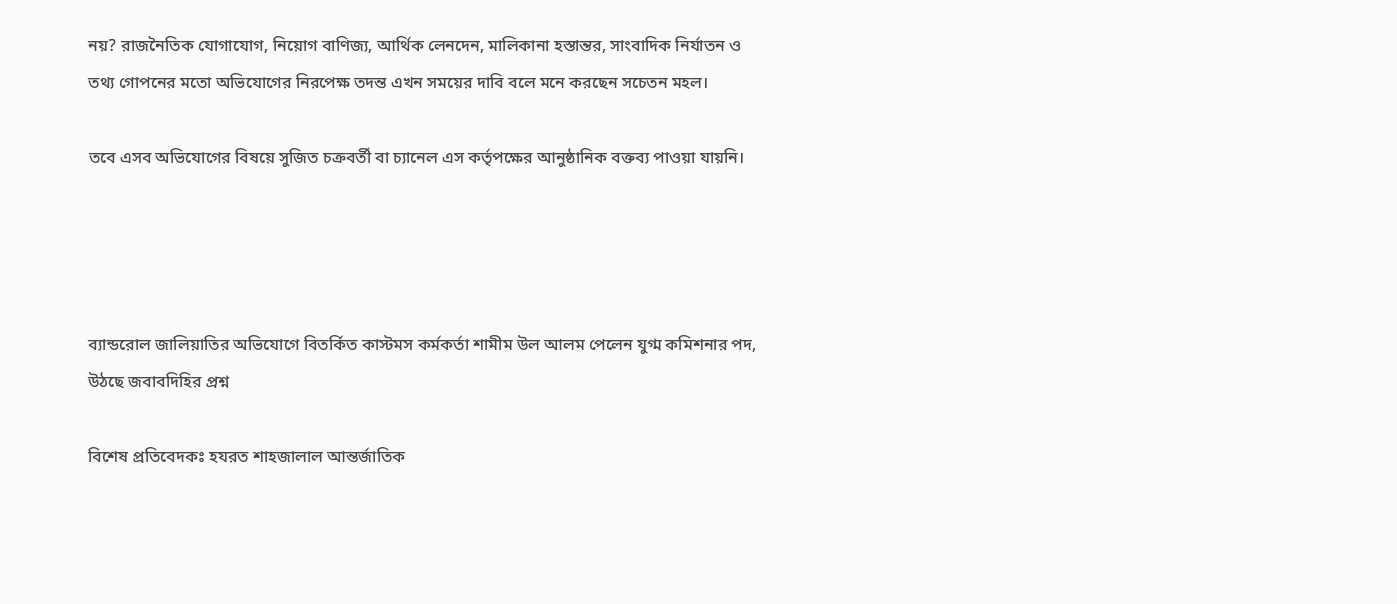নয়? রাজনৈতিক যোগাযোগ, নিয়োগ বাণিজ্য, আর্থিক লেনদেন, মালিকানা হস্তান্তর, সাংবাদিক নির্যাতন ও তথ্য গোপনের মতো অভিযোগের নিরপেক্ষ তদন্ত এখন সময়ের দাবি বলে মনে করছেন সচেতন মহল।

তবে এসব অভিযোগের বিষয়ে সুজিত চক্রবর্তী বা চ্যানেল এস কর্তৃপক্ষের আনুষ্ঠানিক বক্তব্য পাওয়া যায়নি।




ব্যান্ডরোল জালিয়াতির অভিযোগে বিতর্কিত কাস্টমস কর্মকর্তা শামীম উল আলম পেলেন যুগ্ম কমিশনার পদ, উঠছে জবাবদিহির প্রশ্ন

বিশেষ প্রতিবেদকঃ হযরত শাহজালাল আন্তর্জাতিক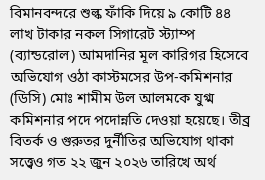বিমানবন্দরে শুল্ক ফাঁকি দিয়ে ৯ কোটি ৪৪ লাখ টাকার নকল সিগারেট স্ট্যাম্প (ব্যান্ডরোল) আমদানির মূল কারিগর হিসেবে অভিযোগ ওঠা কাস্টমসের উপ-কমিশনার (ডিসি) মোঃ শামীম উল আলমকে যুগ্ম কমিশনার পদে পদোন্নতি দেওয়া হয়েছে। তীব্র বিতর্ক ও গুরুতর দুর্নীতির অভিযোগ থাকা সত্ত্বেও গত ২২ জুন ২০২৬ তারিখে অর্থ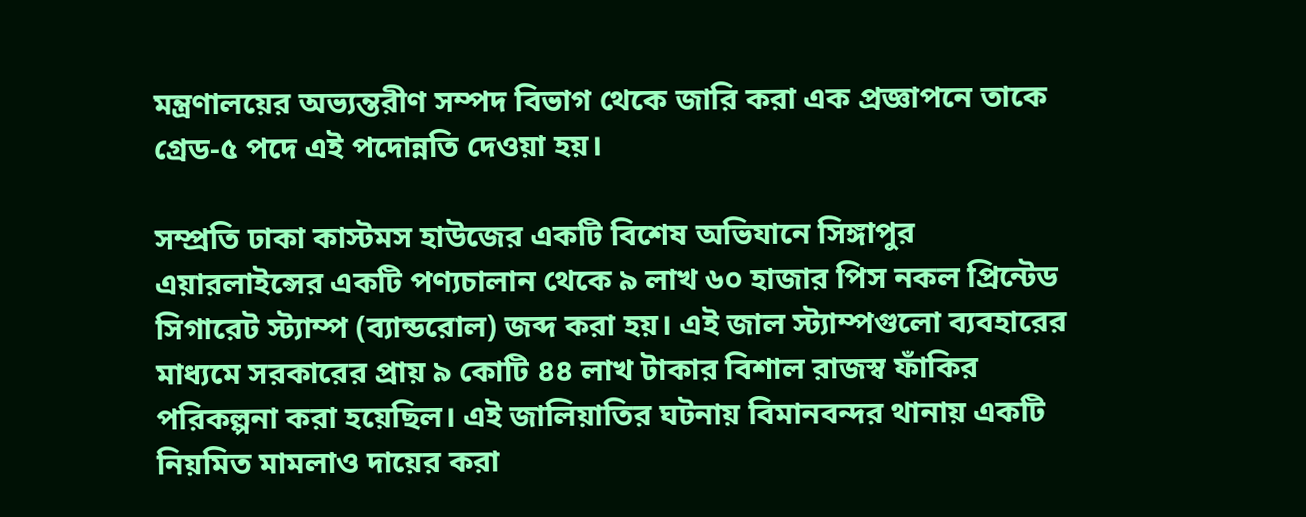মন্ত্রণালয়ের অভ্যন্তরীণ সম্পদ বিভাগ থেকে জারি করা এক প্রজ্ঞাপনে তাকে গ্রেড-৫ পদে এই পদোন্নতি দেওয়া হয়।

সম্প্রতি ঢাকা কাস্টমস হাউজের একটি বিশেষ অভিযানে সিঙ্গাপুর এয়ারলাইন্সের একটি পণ্যচালান থেকে ৯ লাখ ৬০ হাজার পিস নকল প্রিন্টেড সিগারেট স্ট্যাম্প (ব্যান্ডরোল) জব্দ করা হয়। এই জাল স্ট্যাম্পগুলো ব্যবহারের মাধ্যমে সরকারের প্রায় ৯ কোটি ৪৪ লাখ টাকার বিশাল রাজস্ব ফাঁকির পরিকল্পনা করা হয়েছিল। এই জালিয়াতির ঘটনায় বিমানবন্দর থানায় একটি নিয়মিত মামলাও দায়ের করা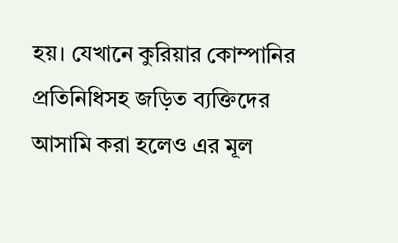হয়। যেখানে কুরিয়ার কোম্পানির প্রতিনিধিসহ জড়িত ব্যক্তিদের আসামি করা হলেও এর মূল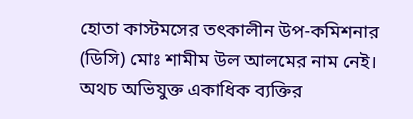হোতা কাস্টমসের তৎকালীন উপ-কমিশনার (ডিসি) মোঃ শামীম উল আলমের নাম নেই। অথচ অভিযুক্ত একাধিক ব্যক্তির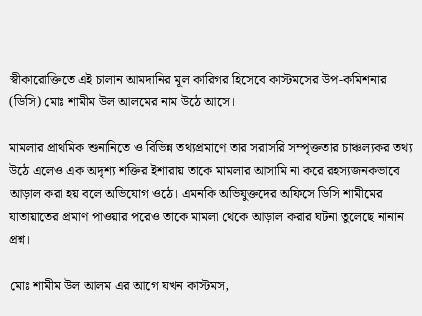স্বীকারোক্তিতে এই চালান আমদানির মূল কারিগর হিসেবে কাস্টমসের উপ-কমিশনার (ডিসি) মোঃ শামীম উল আলমের নাম উঠে আসে।

মামলার প্রাথমিক শুনানিতে ও বিভিন্ন তথ্যপ্রমাণে তার সরাসরি সম্পৃক্ততার চাঞ্চল্যকর তথ্য উঠে এলেও এক অদৃশ্য শক্তির ইশারায় তাকে মামলার আসামি না করে রহস্যজনকভাবে আড়াল করা হয় বলে অভিযোগ ওঠে। এমনকি অভিযুক্তদের অফিসে ডিসি শামীমের যাতায়াতের প্রমাণ পাওয়ার পরেও তাকে মামলা থেকে আড়াল করার ঘটনা তুলেছে নানান প্রশ্ন।

মোঃ শামীম উল আলম এর আগে যখন কাস্টমস,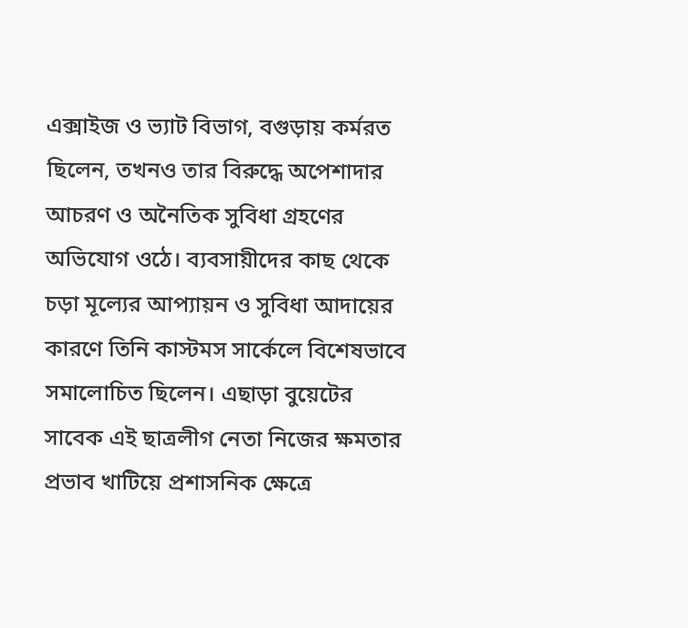এক্সাইজ ও ভ্যাট বিভাগ, বগুড়ায় কর্মরত ছিলেন, তখনও তার বিরুদ্ধে অপেশাদার আচরণ ও অনৈতিক সুবিধা গ্রহণের অভিযোগ ওঠে। ব্যবসায়ীদের কাছ থেকে চড়া মূল্যের আপ্যায়ন ও সুবিধা আদায়ের কারণে তিনি কাস্টমস সার্কেলে বিশেষভাবে সমালোচিত ছিলেন। এছাড়া বুয়েটের সাবেক এই ছাত্রলীগ নেতা নিজের ক্ষমতার প্রভাব খাটিয়ে প্রশাসনিক ক্ষেত্রে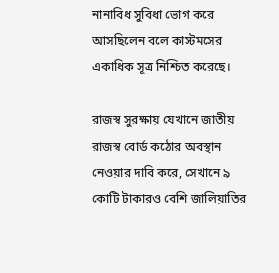নানাবিধ সুবিধা ভোগ করে আসছিলেন বলে কাস্টমসের একাধিক সূত্র নিশ্চিত করেছে।

রাজস্ব সুরক্ষায় যেখানে জাতীয় রাজস্ব বোর্ড কঠোর অবস্থান নেওয়ার দাবি করে, সেখানে ৯ কোটি টাকারও বেশি জালিয়াতির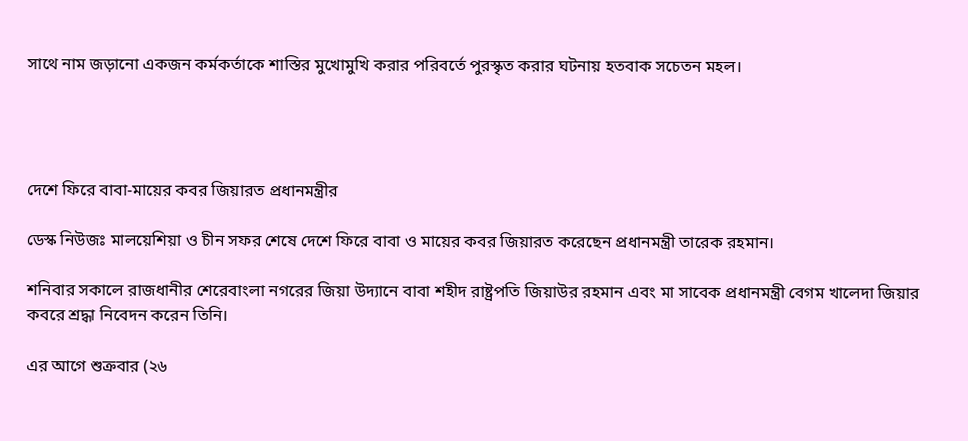সাথে নাম জড়ানো একজন কর্মকর্তাকে শাস্তির মুখোমুখি করার পরিবর্তে পুরস্কৃত করার ঘটনায় হতবাক সচেতন মহল।




দেশে ফিরে বাবা-মায়ের কবর জিয়ারত প্রধানমন্ত্রীর

ডেস্ক নিউজঃ মালয়েশিয়া ও চীন সফর শেষে দেশে ফিরে বাবা ও মায়ের কবর জিয়ারত করেছেন প্রধানমন্ত্রী তারেক রহমান।

শনিবার সকালে রাজধানীর শেরেবাংলা নগরের জিয়া উদ্যানে বাবা শহীদ রাষ্ট্রপতি জিয়াউর রহমান এবং মা সাবেক প্রধানমন্ত্রী বেগম খালেদা জিয়ার কবরে শ্রদ্ধা নিবেদন করেন তিনি।

এর আগে শুক্রবার (২৬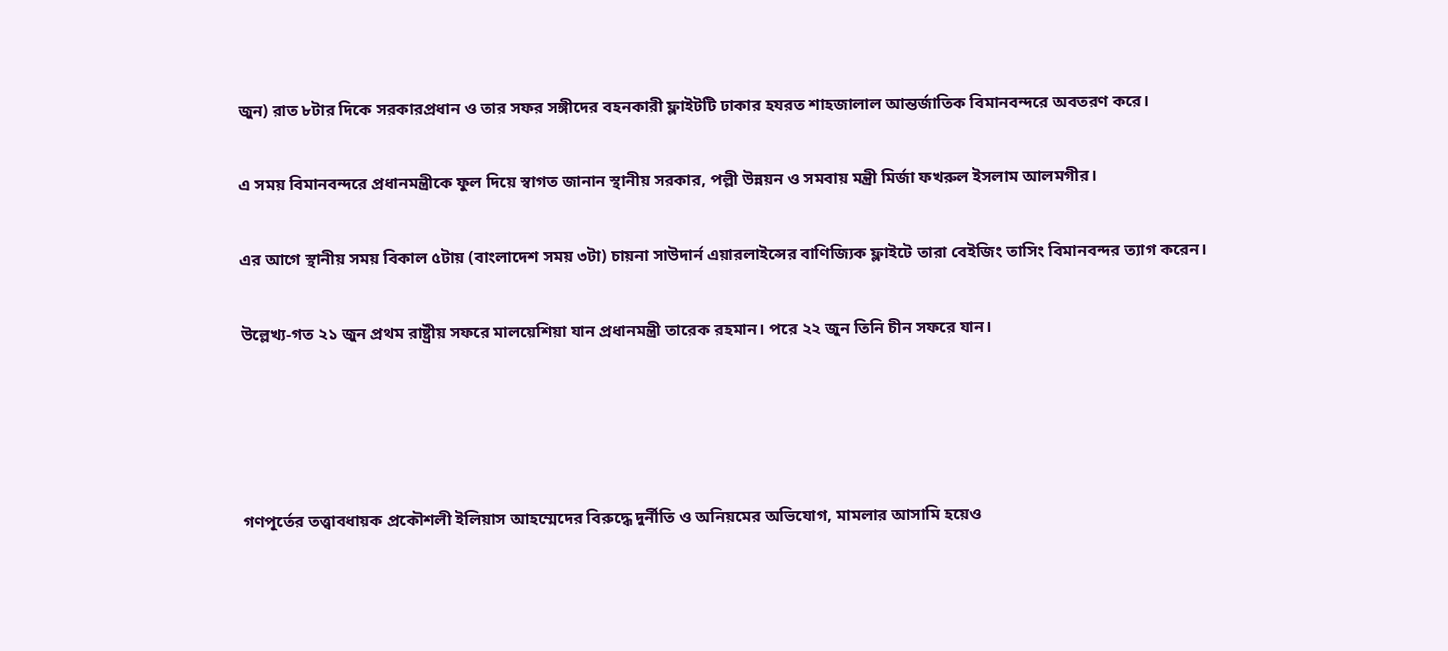জুন) রাত ৮টার দিকে সরকারপ্রধান ও তার সফর সঙ্গীদের বহনকারী ফ্লাইটটি ঢাকার হযরত শাহজালাল আন্তর্জাতিক বিমানবন্দরে অবতরণ করে।

এ সময় বিমানবন্দরে প্রধানমন্ত্রীকে ফুল দিয়ে স্বাগত জানান স্থানীয় সরকার, পল্লী উন্নয়ন ও সমবায় মন্ত্রী মির্জা ফখরুল ইসলাম আলমগীর।

এর আগে স্থানীয় সময় বিকাল ৫টায় (বাংলাদেশ সময় ৩টা) চায়না সাউদার্ন এয়ারলাইন্সের বাণিজ্যিক ফ্লাইটে তারা বেইজিং তাসিং বিমানবন্দর ত্যাগ করেন।

উল্লেখ্য-গত ২১ জুন প্রথম রাষ্ট্রীয় সফরে মালয়েশিয়া যান প্রধানমন্ত্রী তারেক রহমান। পরে ২২ জুন তিনি চীন সফরে যান।




গণপূর্তের তত্ত্বাবধায়ক প্রকৌশলী ইলিয়াস আহম্মেদের বিরুদ্ধে দুর্নীতি ও অনিয়মের অভিযোগ, মামলার আসামি হয়েও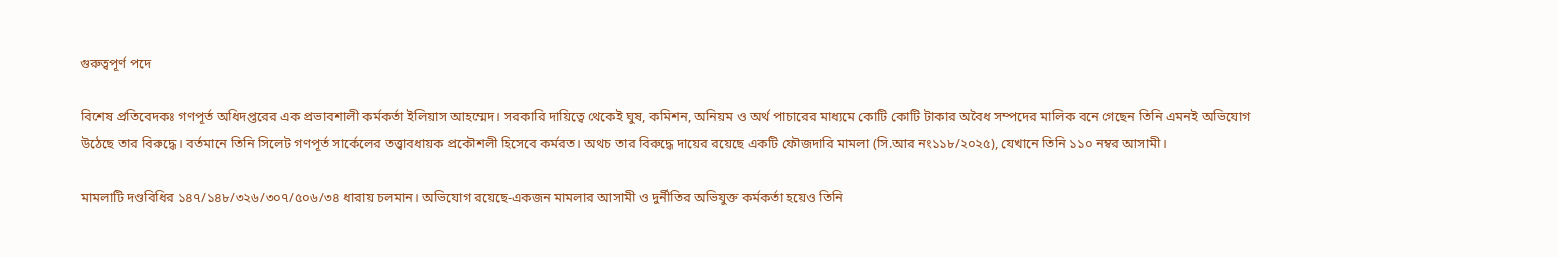গুরুত্বপূর্ণ পদে

বিশেষ প্রতিবেদকঃ গণপূর্ত অধিদপ্তরের এক প্রভাবশালী কর্মকর্তা ইলিয়াস আহম্মেদ। সরকারি দায়িত্বে থেকেই ঘুষ, কমিশন, অনিয়ম ও অর্থ পাচারের মাধ্যমে কোটি কোটি টাকার অবৈধ সম্পদের মালিক বনে গেছেন তিনি এমনই অভিযোগ উঠেছে তার বিরুদ্ধে। বর্তমানে তিনি সিলেট গণপূর্ত সার্কেলের তত্ত্বাবধায়ক প্রকৌশলী হিসেবে কর্মরত। অথচ তার বিরুদ্ধে দায়ের রয়েছে একটি ফৌজদারি মামলা (সি.আর নং১১৮/২০২৫), যেখানে তিনি ১১০ নম্বর আসামী।

মামলাটি দণ্ডবিধির ১৪৭/১৪৮/৩২৬/৩০৭/৫০৬/৩৪ ধারায় চলমান। অভিযোগ রয়েছে-একজন মামলার আসামী ও দুর্নীতির অভিযুক্ত কর্মকর্তা হয়েও তিনি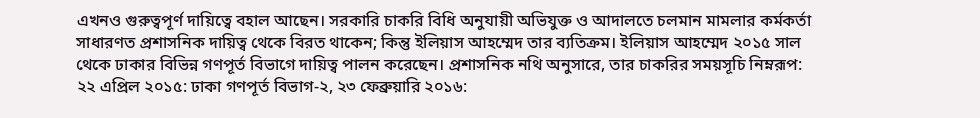এখনও গুরুত্বপূর্ণ দায়িত্বে বহাল আছেন। সরকারি চাকরি বিধি অনুযায়ী অভিযুক্ত ও আদালতে চলমান মামলার কর্মকর্তা সাধারণত প্রশাসনিক দায়িত্ব থেকে বিরত থাকেন; কিন্তু ইলিয়াস আহম্মেদ তার ব্যতিক্রম। ইলিয়াস আহম্মেদ ২০১৫ সাল থেকে ঢাকার বিভিন্ন গণপূর্ত বিভাগে দায়িত্ব পালন করেছেন। প্রশাসনিক নথি অনুসারে, তার চাকরির সময়সূচি নিম্নরূপ: ২২ এপ্রিল ২০১৫: ঢাকা গণপূর্ত বিভাগ-২, ২৩ ফেব্রুয়ারি ২০১৬: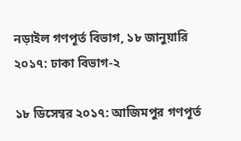নড়াইল গণপূর্ত বিভাগ, ১৮ জানুয়ারি ২০১৭: ঢাকা বিভাগ-২

১৮ ডিসেম্বর ২০১৭: আজিমপুর গণপূর্ত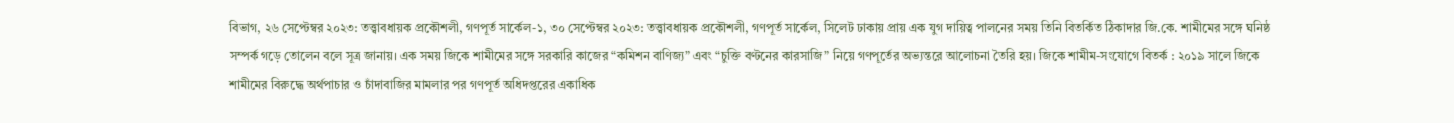বিভাগ, ২৬ সেপ্টেম্বর ২০২৩: তত্ত্বাবধায়ক প্রকৌশলী, গণপূর্ত সার্কেল-১, ৩০ সেপ্টেম্বর ২০২৩: তত্ত্বাবধায়ক প্রকৌশলী, গণপূর্ত সার্কেল, সিলেট ঢাকায় প্রায় এক যুগ দায়িত্ব পালনের সময় তিনি বিতর্কিত ঠিকাদার জি.কে. শামীমের সঙ্গে ঘনিষ্ঠ সম্পর্ক গড়ে তোলেন বলে সূত্র জানায়। এক সময় জিকে শামীমের সঙ্গে সরকারি কাজের “কমিশন বাণিজ্য” এবং “চুক্তি বণ্টনের কারসাজি” নিয়ে গণপূর্তের অভ্যন্তরে আলোচনা তৈরি হয়। জিকে শামীম-সংযোগে বিতর্ক : ২০১৯ সালে জিকে শামীমের বিরুদ্ধে অর্থপাচার ও চাঁদাবাজির মামলার পর গণপূর্ত অধিদপ্তরের একাধিক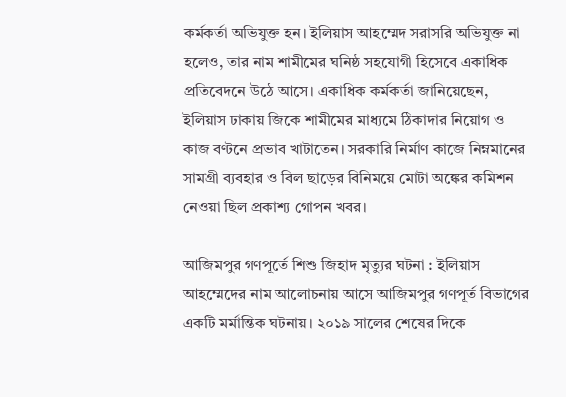কর্মকর্তা অভিযুক্ত হন। ইলিয়াস আহম্মেদ সরাসরি অভিযুক্ত না হলেও, তার নাম শামীমের ঘনিষ্ঠ সহযোগী হিসেবে একাধিক প্রতিবেদনে উঠে আসে। একাধিক কর্মকর্তা জানিয়েছেন, ইলিয়াস ঢাকায় জিকে শামীমের মাধ্যমে ঠিকাদার নিয়োগ ও কাজ বণ্টনে প্রভাব খাটাতেন। সরকারি নির্মাণ কাজে নিম্নমানের সামগ্রী ব্যবহার ও বিল ছাড়ের বিনিময়ে মোটা অঙ্কের কমিশন নেওয়া ছিল প্রকাশ্য গোপন খবর।

আজিমপুর গণপূর্তে শিশু জিহাদ মৃত্যুর ঘটনা : ইলিয়াস আহম্মেদের নাম আলোচনায় আসে আজিমপুর গণপূর্ত বিভাগের একটি মর্মান্তিক ঘটনায়। ২০১৯ সালের শেষের দিকে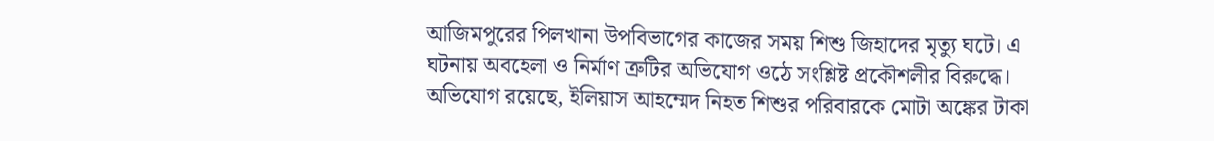আজিমপুরের পিলখানা উপবিভাগের কাজের সময় শিশু জিহাদের মৃত্যু ঘটে। এ ঘটনায় অবহেলা ও নির্মাণ ত্রুটির অভিযোগ ওঠে সংশ্লিষ্ট প্রকৌশলীর বিরুদ্ধে। অভিযোগ রয়েছে, ইলিয়াস আহম্মেদ নিহত শিশুর পরিবারকে মোটা অঙ্কের টাকা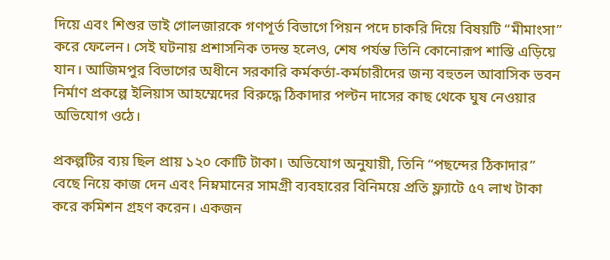দিয়ে এবং শিশুর ভাই গোলজারকে গণপূর্ত বিভাগে পিয়ন পদে চাকরি দিয়ে বিষয়টি “মীমাংসা” করে ফেলেন। সেই ঘটনায় প্রশাসনিক তদন্ত হলেও, শেষ পর্যন্ত তিনি কোনোরূপ শাস্তি এড়িয়ে যান। আজিমপুর বিভাগের অধীনে সরকারি কর্মকর্তা-কর্মচারীদের জন্য বহুতল আবাসিক ভবন নির্মাণ প্রকল্পে ইলিয়াস আহম্মেদের বিরুদ্ধে ঠিকাদার পল্টন দাসের কাছ থেকে ঘুষ নেওয়ার অভিযোগ ওঠে।

প্রকল্পটির ব্যয় ছিল প্রায় ১২০ কোটি টাকা। অভিযোগ অনুযায়ী, তিনি “পছন্দের ঠিকাদার” বেছে নিয়ে কাজ দেন এবং নিম্নমানের সামগ্রী ব্যবহারের বিনিময়ে প্রতি ফ্ল্যাটে ৫৭ লাখ টাকা করে কমিশন গ্রহণ করেন। একজন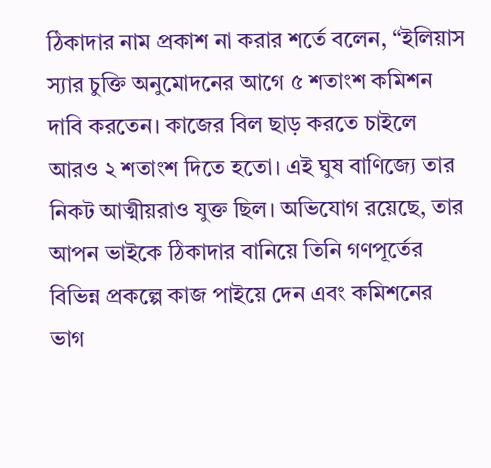ঠিকাদার নাম প্রকাশ না করার শর্তে বলেন, “ইলিয়াস স্যার চুক্তি অনুমোদনের আগে ৫ শতাংশ কমিশন দাবি করতেন। কাজের বিল ছাড় করতে চাইলে আরও ২ শতাংশ দিতে হতো। এই ঘুষ বাণিজ্যে তার নিকট আত্মীয়রাও যুক্ত ছিল। অভিযোগ রয়েছে, তার আপন ভাইকে ঠিকাদার বানিয়ে তিনি গণপূর্তের বিভিন্ন প্রকল্পে কাজ পাইয়ে দেন এবং কমিশনের ভাগ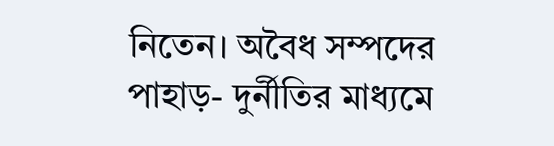নিতেন। অবৈধ সম্পদের পাহাড়- দুর্নীতির মাধ্যমে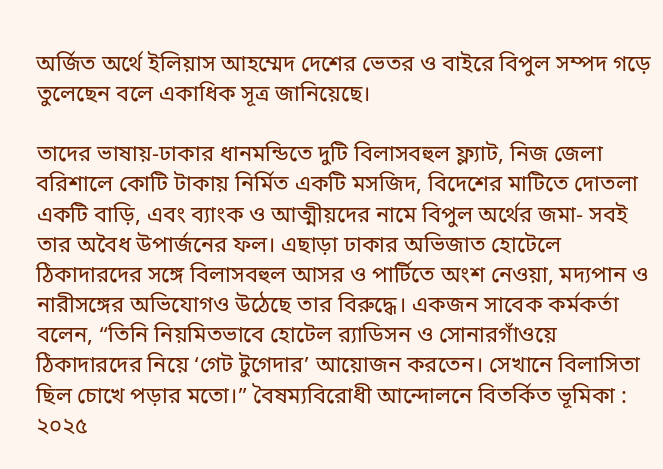অর্জিত অর্থে ইলিয়াস আহম্মেদ দেশের ভেতর ও বাইরে বিপুল সম্পদ গড়ে তুলেছেন বলে একাধিক সূত্র জানিয়েছে।

তাদের ভাষায়-ঢাকার ধানমন্ডিতে দুটি বিলাসবহুল ফ্ল্যাট, নিজ জেলা বরিশালে কোটি টাকায় নির্মিত একটি মসজিদ, বিদেশের মাটিতে দোতলা একটি বাড়ি, এবং ব্যাংক ও আত্মীয়দের নামে বিপুল অর্থের জমা- সবই তার অবৈধ উপার্জনের ফল। এছাড়া ঢাকার অভিজাত হোটেলে ঠিকাদারদের সঙ্গে বিলাসবহুল আসর ও পার্টিতে অংশ নেওয়া, মদ্যপান ও নারীসঙ্গের অভিযোগও উঠেছে তার বিরুদ্ধে। একজন সাবেক কর্মকর্তা বলেন, “তিনি নিয়মিতভাবে হোটেল র‌্যাডিসন ও সোনারগাঁওয়ে ঠিকাদারদের নিয়ে ‘গেট টুগেদার’ আয়োজন করতেন। সেখানে বিলাসিতা ছিল চোখে পড়ার মতো।” বৈষম্যবিরোধী আন্দোলনে বিতর্কিত ভূমিকা : ২০২৫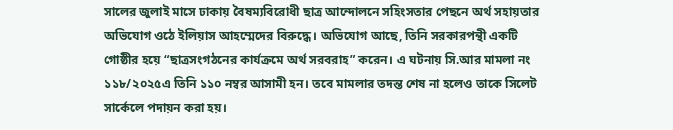সালের জুলাই মাসে ঢাকায় বৈষম্যবিরোধী ছাত্র আন্দোলনে সহিংসতার পেছনে অর্থ সহায়তার অভিযোগ ওঠে ইলিয়াস আহম্মেদের বিরুদ্ধে। অভিযোগ আছে, তিনি সরকারপন্থী একটি গোষ্ঠীর হয়ে “ছাত্রসংগঠনের কার্যক্রমে অর্থ সরবরাহ” করেন। এ ঘটনায় সি.আর মামলা নং ১১৮/২০২৫এ তিনি ১১০ নম্বর আসামী হন। তবে মামলার তদন্ত শেষ না হলেও তাকে সিলেট সার্কেলে পদায়ন করা হয়।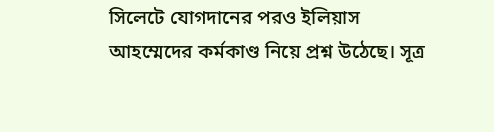সিলেটে যোগদানের পরও ইলিয়াস আহম্মেদের কর্মকাণ্ড নিয়ে প্রশ্ন উঠেছে। সূত্র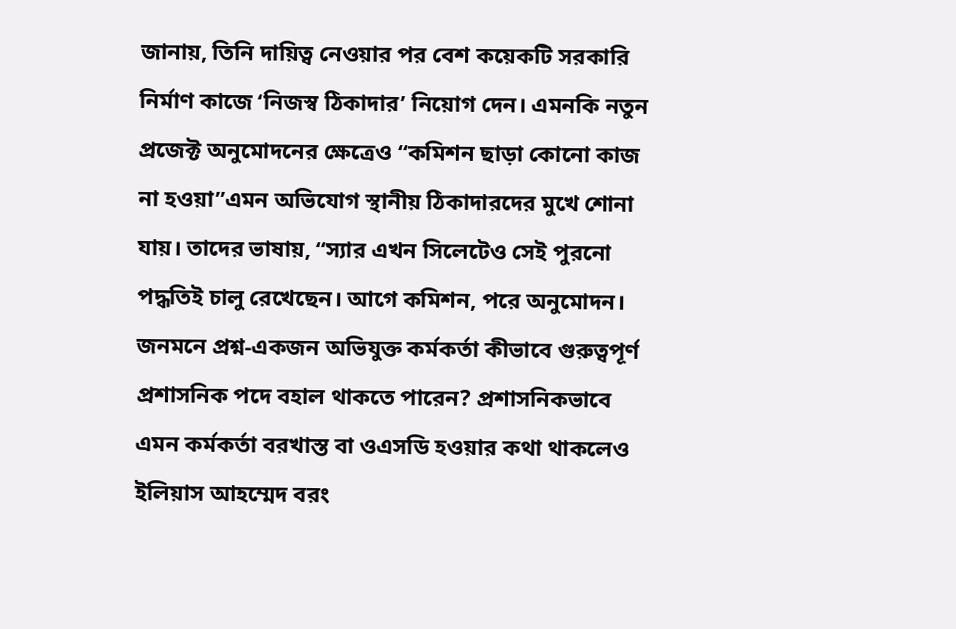জানায়, তিনি দায়িত্ব নেওয়ার পর বেশ কয়েকটি সরকারি নির্মাণ কাজে ‘নিজস্ব ঠিকাদার’ নিয়োগ দেন। এমনকি নতুন প্রজেক্ট অনুমোদনের ক্ষেত্রেও “কমিশন ছাড়া কোনো কাজ না হওয়া”এমন অভিযোগ স্থানীয় ঠিকাদারদের মুখে শোনা যায়। তাদের ভাষায়, “স্যার এখন সিলেটেও সেই পুরনো পদ্ধতিই চালু রেখেছেন। আগে কমিশন, পরে অনুমোদন। জনমনে প্রশ্ন-একজন অভিযুক্ত কর্মকর্তা কীভাবে গুরুত্বপূর্ণ প্রশাসনিক পদে বহাল থাকতে পারেন? প্রশাসনিকভাবে এমন কর্মকর্তা বরখাস্ত বা ওএসডি হওয়ার কথা থাকলেও ইলিয়াস আহম্মেদ বরং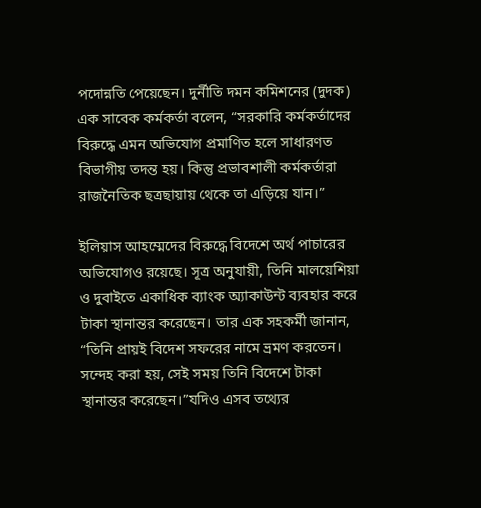পদোন্নতি পেয়েছেন। দুর্নীতি দমন কমিশনের (দুদক) এক সাবেক কর্মকর্তা বলেন, “সরকারি কর্মকর্তাদের বিরুদ্ধে এমন অভিযোগ প্রমাণিত হলে সাধারণত বিভাগীয় তদন্ত হয়। কিন্তু প্রভাবশালী কর্মকর্তারা রাজনৈতিক ছত্রছায়ায় থেকে তা এড়িয়ে যান।”

ইলিয়াস আহম্মেদের বিরুদ্ধে বিদেশে অর্থ পাচারের অভিযোগও রয়েছে। সূত্র অনুযায়ী, তিনি মালয়েশিয়া ও দুবাইতে একাধিক ব্যাংক অ্যাকাউন্ট ব্যবহার করে টাকা স্থানান্তর করেছেন। তার এক সহকর্মী জানান, “তিনি প্রায়ই বিদেশ সফরের নামে ভ্রমণ করতেন। সন্দেহ করা হয়, সেই সময় তিনি বিদেশে টাকা স্থানান্তর করেছেন।”যদিও এসব তথ্যের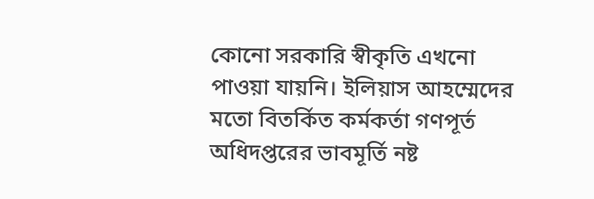কোনো সরকারি স্বীকৃতি এখনো পাওয়া যায়নি। ইলিয়াস আহম্মেদের মতো বিতর্কিত কর্মকর্তা গণপূর্ত অধিদপ্তরের ভাবমূর্তি নষ্ট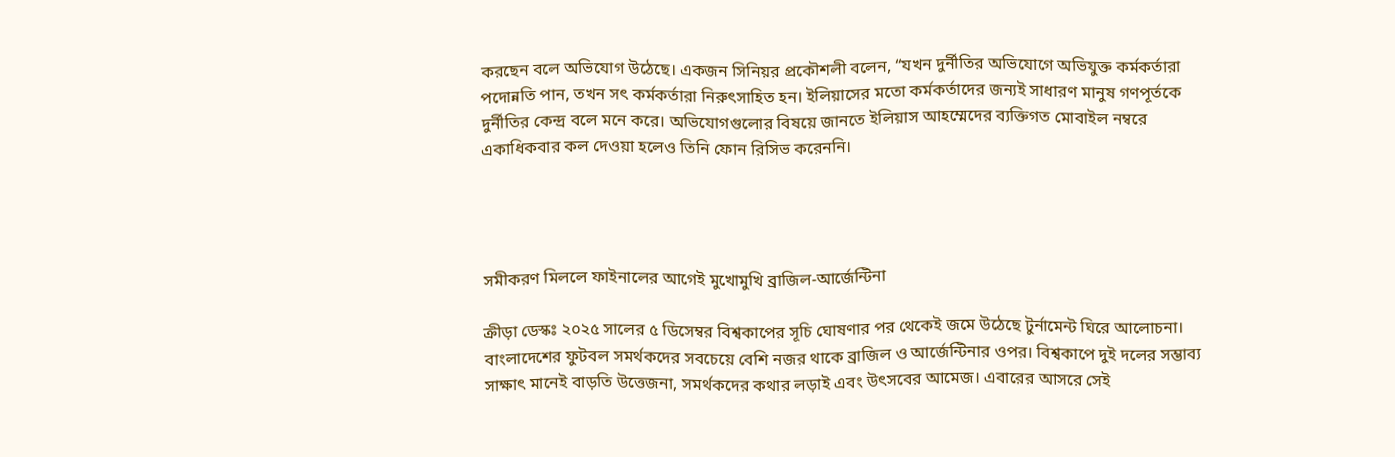করছেন বলে অভিযোগ উঠেছে। একজন সিনিয়র প্রকৌশলী বলেন, “যখন দুর্নীতির অভিযোগে অভিযুক্ত কর্মকর্তারা পদোন্নতি পান, তখন সৎ কর্মকর্তারা নিরুৎসাহিত হন। ইলিয়াসের মতো কর্মকর্তাদের জন্যই সাধারণ মানুষ গণপূর্তকে দুর্নীতির কেন্দ্র বলে মনে করে। অভিযোগগুলোর বিষয়ে জানতে ইলিয়াস আহম্মেদের ব্যক্তিগত মোবাইল নম্বরে একাধিকবার কল দেওয়া হলেও তিনি ফোন রিসিভ করেননি।




সমীকরণ মিললে ফাইনালের আগেই মুখোমুখি ব্রাজিল-আর্জেন্টিনা

ক্রীড়া ডেস্কঃ ২০২৫ সালের ৫ ডিসেম্বর বিশ্বকাপের সূচি ঘোষণার পর থেকেই জমে উঠেছে টুর্নামেন্ট ঘিরে আলোচনা। বাংলাদেশের ফুটবল সমর্থকদের সবচেয়ে বেশি নজর থাকে ব্রাজিল ও আর্জেন্টিনার ওপর। বিশ্বকাপে দুই দলের সম্ভাব্য সাক্ষাৎ মানেই বাড়তি উত্তেজনা, সমর্থকদের কথার লড়াই এবং উৎসবের আমেজ। এবারের আসরে সেই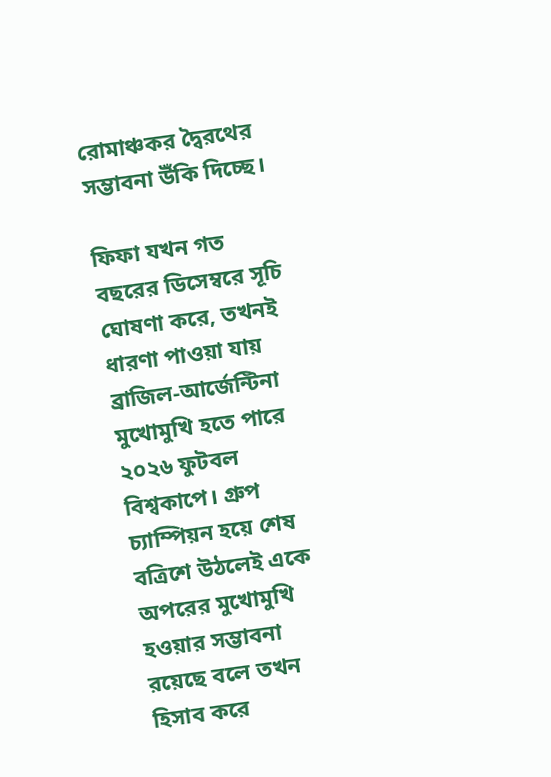রোমাঞ্চকর দ্বৈরথের সম্ভাবনা উঁকি দিচ্ছে।

ফিফা যখন গত বছরের ডিসেম্বরে সূচি ঘোষণা করে, তখনই ধারণা পাওয়া যায় ব্রাজিল-আর্জেন্টিনা মুখোমুখি হতে পারে ২০২৬ ফুটবল বিশ্বকাপে। গ্রুপ চ্যাম্পিয়ন হয়ে শেষ বত্রিশে উঠলেই একে অপরের মুখোমুখি হওয়ার সম্ভাবনা রয়েছে বলে তখন হিসাব করে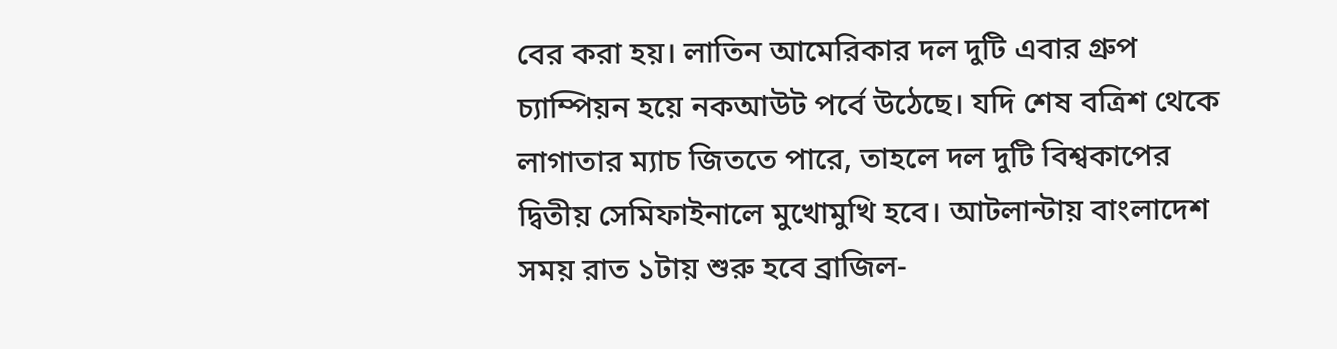বের করা হয়। লাতিন আমেরিকার দল দুটি এবার গ্রুপ চ্যাম্পিয়ন হয়ে নকআউট পর্বে উঠেছে। যদি শেষ বত্রিশ থেকে লাগাতার ম্যাচ জিততে পারে, তাহলে দল দুটি বিশ্বকাপের দ্বিতীয় সেমিফাইনালে মুখোমুখি হবে। আটলান্টায় বাংলাদেশ সময় রাত ১টায় শুরু হবে ব্রাজিল-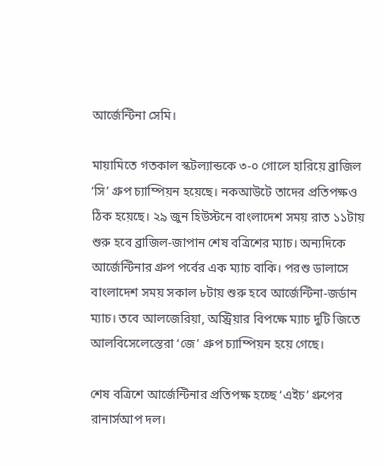আর্জেন্টিনা সেমি।

মায়ামিতে গতকাল স্কটল্যান্ডকে ৩-০ গোলে হারিয়ে ব্রাজিল ‘সি’ গ্রুপ চ্যাম্পিয়ন হয়েছে। নকআউটে তাদের প্রতিপক্ষও ঠিক হয়েছে। ২৯ জুন হিউস্টনে বাংলাদেশ সময় রাত ১১টায় শুরু হবে ব্রাজিল-জাপান শেষ বত্রিশের ম্যাচ। অন্যদিকে আর্জেন্টিনার গ্রুপ পর্বের এক ম্যাচ বাকি। পরশু ডালাসে বাংলাদেশ সময় সকাল ৮টায় শুরু হবে আর্জেন্টিনা-জর্ডান ম্যাচ। তবে আলজেরিয়া, অস্ট্রিয়ার বিপক্ষে ম্যাচ দুটি জিতে আলবিসেলেস্তেরা ‘জে’ গ্রুপ চ্যাম্পিয়ন হয়ে গেছে।

শেষ বত্রিশে আর্জেন্টিনার প্রতিপক্ষ হচ্ছে ‘এইচ’ গ্রুপের রানার্সআপ দল।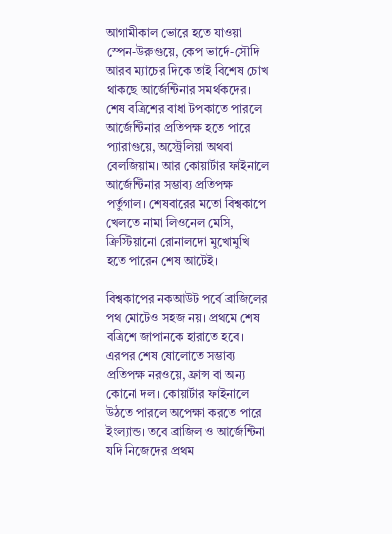আগামীকাল ভোরে হতে যাওয়া স্পেন-উরুগুয়ে, কেপ ভার্দে-সৌদি আরব ম্যাচের দিকে তাই বিশেষ চোখ থাকছে আর্জেন্টিনার সমর্থকদের। শেষ বত্রিশের বাধা টপকাতে পারলে আর্জেন্টিনার প্রতিপক্ষ হতে পারে প্যারাগুয়ে, অস্ট্রেলিয়া অথবা বেলজিয়াম। আর কোয়ার্টার ফাইনালে আর্জেন্টিনার সম্ভাব্য প্রতিপক্ষ পর্তুগাল। শেষবারের মতো বিশ্বকাপে খেলতে নামা লিওনেল মেসি, ক্রিস্টিয়ানো রোনালদো মুখোমুখি হতে পারেন শেষ আটেই।

বিশ্বকাপের নকআউট পর্বে ব্রাজিলের পথ মোটেও সহজ নয়। প্রথমে শেষ বত্রিশে জাপানকে হারাতে হবে। এরপর শেষ ষোলোতে সম্ভাব্য প্রতিপক্ষ নরওয়ে, ফ্রান্স বা অন্য কোনো দল। কোয়ার্টার ফাইনালে উঠতে পারলে অপেক্ষা করতে পারে ইংল্যান্ড। তবে ব্রাজিল ও আর্জেন্টিনা যদি নিজেদের প্রথম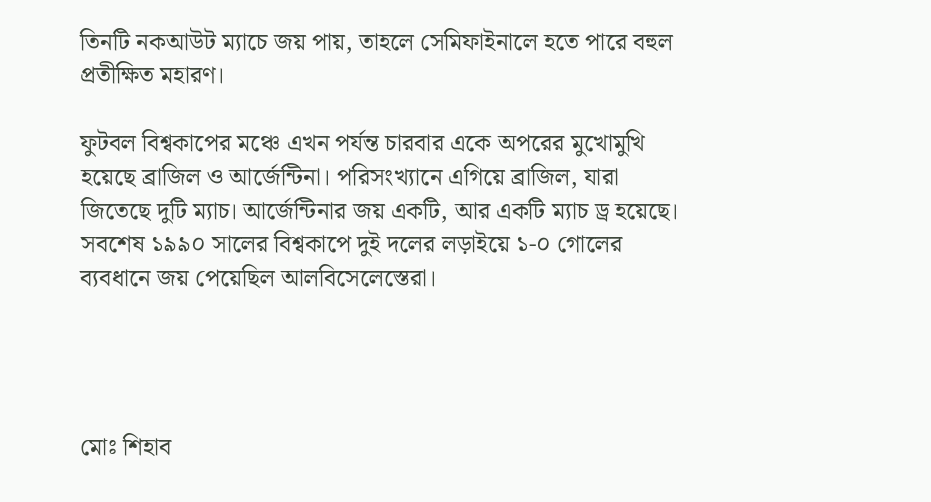তিনটি নকআউট ম্যাচে জয় পায়, তাহলে সেমিফাইনালে হতে পারে বহুল প্রতীক্ষিত মহারণ।

ফুটবল বিশ্বকাপের মঞ্চে এখন পর্যন্ত চারবার একে অপরের মুখোমুখি হয়েছে ব্রাজিল ও আর্জেন্টিনা। পরিসংখ্যানে এগিয়ে ব্রাজিল, যারা জিতেছে দুটি ম্যাচ। আর্জেন্টিনার জয় একটি, আর একটি ম্যাচ ড্র হয়েছে। সবশেষ ১৯৯০ সালের বিশ্বকাপে দুই দলের লড়াইয়ে ১-০ গোলের ব্যবধানে জয় পেয়েছিল আলবিসেলেস্তেরা।




মোঃ শিহাব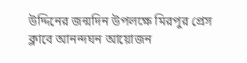উদ্দিনের জন্মদিন উপলক্ষে মিরপুর প্রেস ক্লাবে আনন্দঘন আয়োজন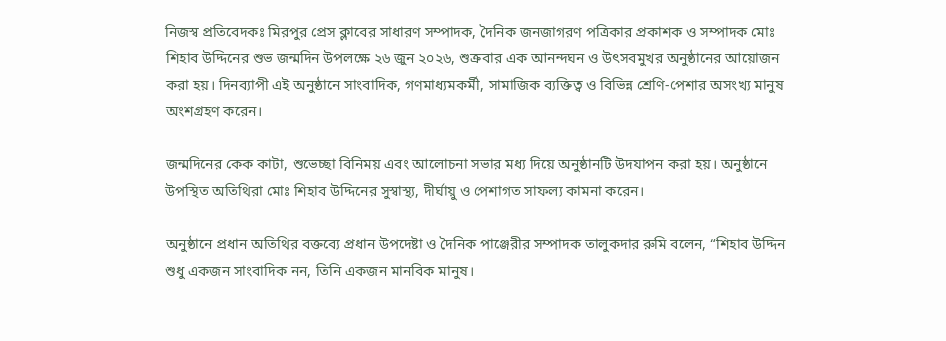নিজস্ব প্রতিবেদকঃ মিরপুর প্রেস ক্লাবের সাধারণ সম্পাদক, দৈনিক জনজাগরণ পত্রিকার প্রকাশক ও সম্পাদক মোঃ শিহাব উদ্দিনের শুভ জন্মদিন উপলক্ষে ২৬ জুন ২০২৬, শুক্রবার এক আনন্দঘন ও উৎসবমুখর অনুষ্ঠানের আয়োজন করা হয়। দিনব্যাপী এই অনুষ্ঠানে সাংবাদিক, গণমাধ্যমকর্মী, সামাজিক ব্যক্তিত্ব ও বিভিন্ন শ্রেণি-পেশার অসংখ্য মানুষ অংশগ্রহণ করেন।

জন্মদিনের কেক কাটা, শুভেচ্ছা বিনিময় এবং আলোচনা সভার মধ্য দিয়ে অনুষ্ঠানটি উদযাপন করা হয়। অনুষ্ঠানে উপস্থিত অতিথিরা মোঃ শিহাব উদ্দিনের সুস্বাস্থ্য, দীর্ঘায়ু ও পেশাগত সাফল্য কামনা করেন।

অনুষ্ঠানে প্রধান অতিথির বক্তব্যে প্রধান উপদেষ্টা ও দৈনিক পাঞ্জেরীর সম্পাদক তালুকদার রুমি বলেন, “শিহাব উদ্দিন শুধু একজন সাংবাদিক নন, তিনি একজন মানবিক মানুষ।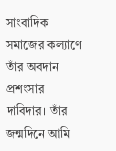সাংবাদিক সমাজের কল্যাণে তাঁর অবদান প্রশংসার দাবিদার। তাঁর জন্মদিনে আমি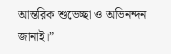আন্তরিক শুভেচ্ছা ও অভিনন্দন জানাই।”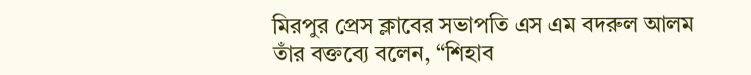মিরপুর প্রেস ক্লাবের সভাপতি এস এম বদরুল আলম তাঁর বক্তব্যে বলেন, “শিহাব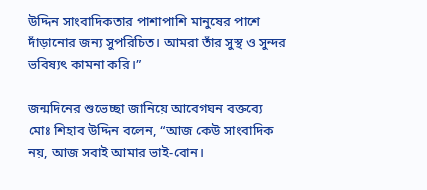উদ্দিন সাংবাদিকতার পাশাপাশি মানুষের পাশে দাঁড়ানোর জন্য সুপরিচিত। আমরা তাঁর সুস্থ ও সুন্দর ভবিষ্যৎ কামনা করি।”

জন্মদিনের শুভেচ্ছা জানিয়ে আবেগঘন বক্তব্যে মোঃ শিহাব উদ্দিন বলেন, “আজ কেউ সাংবাদিক নয়, আজ সবাই আমার ভাই-বোন।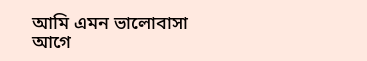আমি এমন ভালোবাসা আগে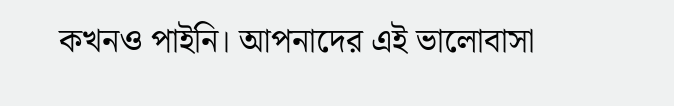কখনও পাইনি। আপনাদের এই ভালোবাসা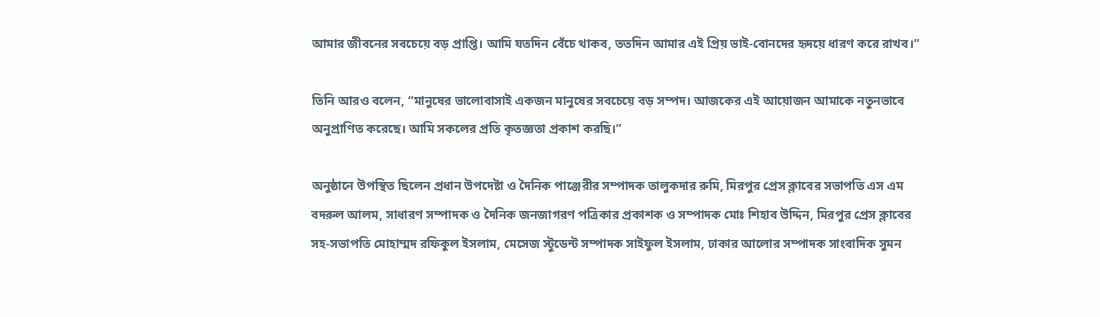আমার জীবনের সবচেয়ে বড় প্রাপ্তি। আমি যতদিন বেঁচে থাকব, ততদিন আমার এই প্রিয় ভাই-বোনদের হৃদয়ে ধারণ করে রাখব।”

তিনি আরও বলেন, “মানুষের ভালোবাসাই একজন মানুষের সবচেয়ে বড় সম্পদ। আজকের এই আয়োজন আমাকে নতুনভাবে অনুপ্রাণিত করেছে। আমি সকলের প্রতি কৃতজ্ঞতা প্রকাশ করছি।”

অনুষ্ঠানে উপস্থিত ছিলেন প্রধান উপদেষ্টা ও দৈনিক পাঞ্জেরীর সম্পাদক তালুকদার রুমি, মিরপুর প্রেস ক্লাবের সভাপতি এস এম বদরুল আলম, সাধারণ সম্পাদক ও দৈনিক জনজাগরণ পত্রিকার প্রকাশক ও সম্পাদক মোঃ শিহাব উদ্দিন, মিরপুর প্রেস ক্লাবের সহ-সভাপতি মোহাম্মদ রফিকুল ইসলাম, মেসেজ স্টুডেন্ট সম্পাদক সাইফুল ইসলাম, ঢাকার আলোর সম্পাদক সাংবাদিক সুমন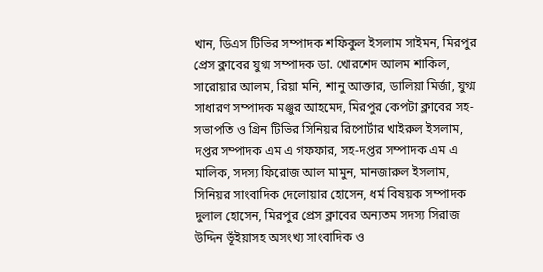খান, ডিএস টিভির সম্পাদক শফিকুল ইসলাম সাইমন, মিরপুর প্রেস ক্লাবের যুগ্ম সম্পাদক ডা. খোরশেদ আলম শাকিল, সারোয়ার আলম, রিয়া মনি, শানু আক্তার, ডালিয়া মির্জা, যুগ্ম সাধারণ সম্পাদক মঞ্জুর আহমেদ, মিরপুর কেপটা ক্লাবের সহ-সভাপতি ও গ্রিন টিভির সিনিয়র রিপোর্টার খাইরুল ইসলাম, দপ্তর সম্পাদক এম এ গফফার, সহ-দপ্তর সম্পাদক এম এ মালিক, সদস্য ফিরোজ আল মামুন, মানজারুল ইসলাম, সিনিয়র সাংবাদিক দেলোয়ার হোসেন, ধর্ম বিষয়ক সম্পাদক দুলাল হোসেন, মিরপুর প্রেস ক্লাবের অন্যতম সদস্য সিরাজ উদ্দিন ভূঁইয়াসহ অসংখ্য সাংবাদিক ও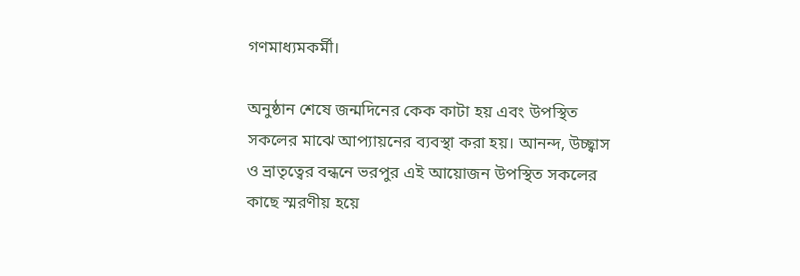গণমাধ্যমকর্মী।

অনুষ্ঠান শেষে জন্মদিনের কেক কাটা হয় এবং উপস্থিত সকলের মাঝে আপ্যায়নের ব্যবস্থা করা হয়। আনন্দ, উচ্ছ্বাস ও ভ্রাতৃত্বের বন্ধনে ভরপুর এই আয়োজন উপস্থিত সকলের কাছে স্মরণীয় হয়ে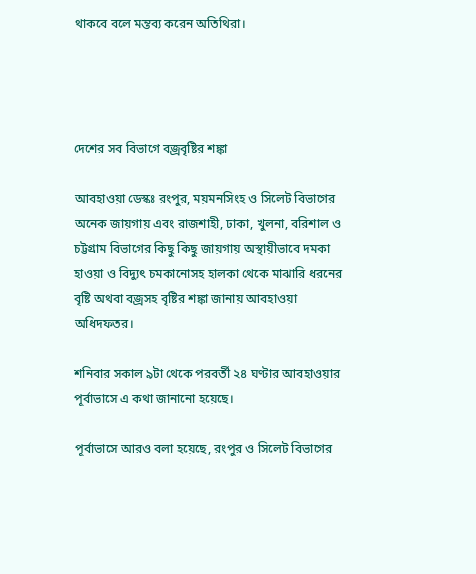থাকবে বলে মন্তব্য করেন অতিথিরা।




দেশের সব বিভাগে বজ্রবৃষ্টির শঙ্কা

আবহাওয়া ডেস্কঃ রংপুর, ময়মনসিংহ ও সিলেট বিভাগের অনেক জায়গায় এবং রাজশাহী, ঢাকা, খুলনা, বরিশাল ও চট্টগ্রাম বিভাগের কিছু কিছু জায়গায় অস্থায়ীভাবে দমকা হাওয়া ও বিদ্যুৎ চমকানোসহ হালকা থেকে মাঝারি ধরনের বৃষ্টি অথবা বজ্রসহ বৃষ্টির শঙ্কা জানায় আবহাওয়া অধিদফতর।

শনিবার সকাল ৯টা থেকে পরবর্তী ২৪ ঘণ্টার আবহাওয়ার পূর্বাভাসে এ কথা জানানো হয়েছে।

পূর্বাভাসে আরও বলা হয়েছে, রংপুর ও সিলেট বিভাগের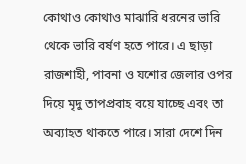কোথাও কোথাও মাঝারি ধরনের ভারি থেকে ভারি বর্ষণ হতে পারে। এ ছাড়া রাজশাহী, পাবনা ও যশোর জেলার ওপর দিয়ে মৃদু তাপপ্রবাহ বয়ে যাচ্ছে এবং তা অব্যাহত থাকতে পারে। সারা দেশে দিন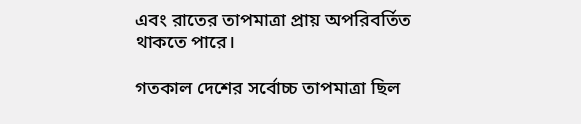এবং রাতের তাপমাত্রা প্রায় অপরিবর্তিত থাকতে পারে।

গতকাল দেশের সর্বোচ্চ তাপমাত্রা ছিল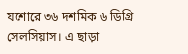যশোরে ৩৬ দশমিক ৬ ডিগ্রি সেলসিয়াস। এ ছাড়া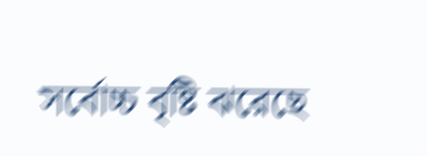সর্বোচ্চ বৃষ্টি ঝরেছে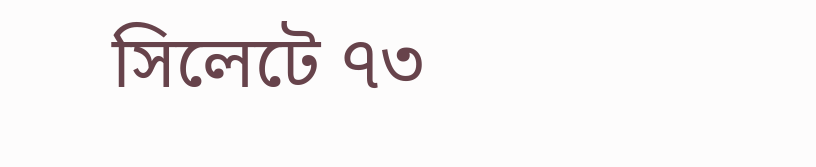সিলেটে ৭৩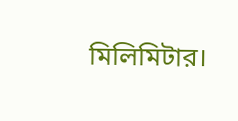মিলিমিটার।